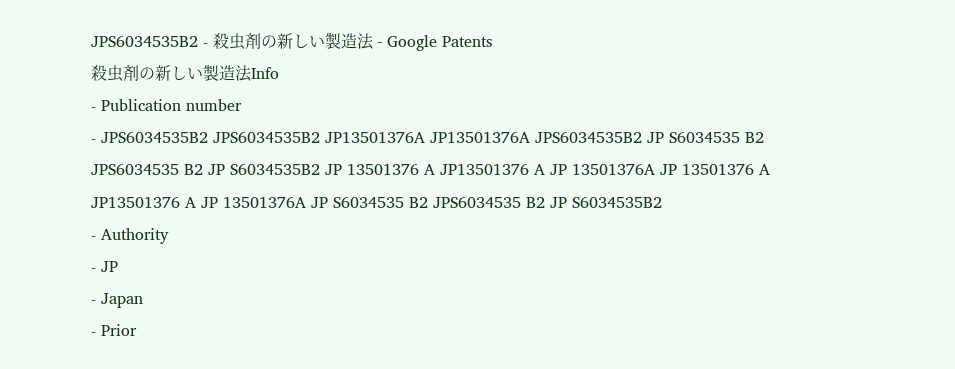JPS6034535B2 - 殺虫剤の新しい製造法 - Google Patents
殺虫剤の新しい製造法Info
- Publication number
- JPS6034535B2 JPS6034535B2 JP13501376A JP13501376A JPS6034535B2 JP S6034535 B2 JPS6034535 B2 JP S6034535B2 JP 13501376 A JP13501376 A JP 13501376A JP 13501376 A JP13501376 A JP 13501376A JP S6034535 B2 JPS6034535 B2 JP S6034535B2
- Authority
- JP
- Japan
- Prior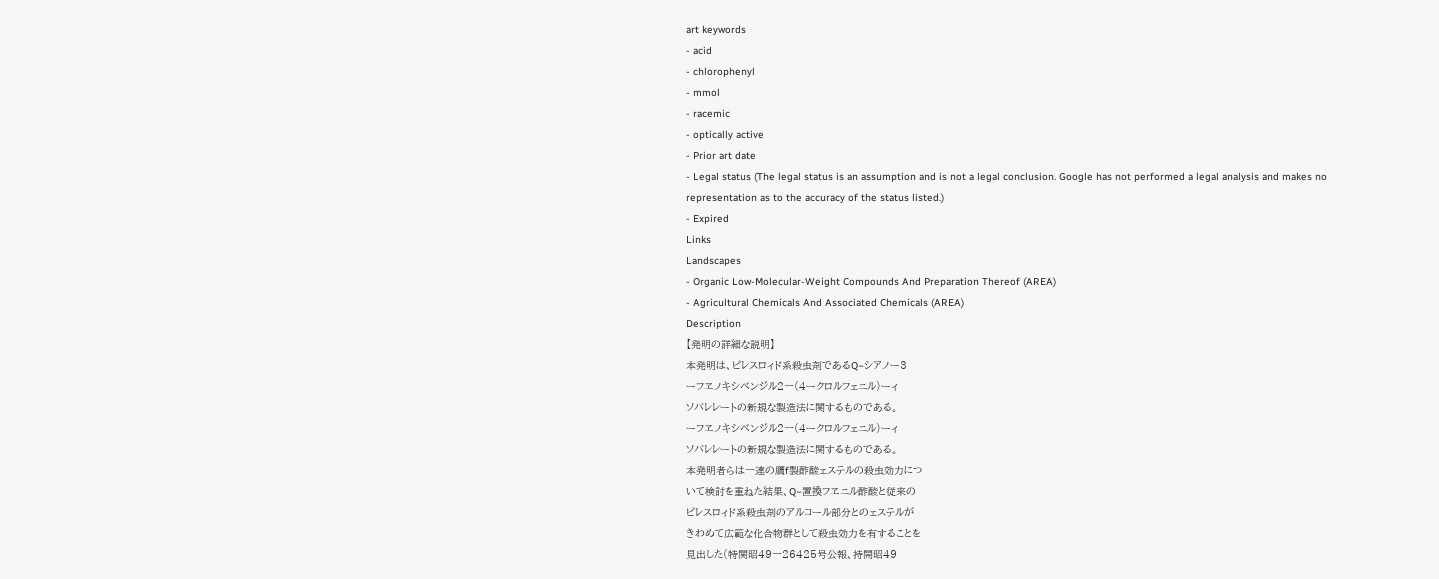art keywords
- acid
- chlorophenyl
- mmol
- racemic
- optically active
- Prior art date
- Legal status (The legal status is an assumption and is not a legal conclusion. Google has not performed a legal analysis and makes no representation as to the accuracy of the status listed.)
- Expired
Links
Landscapes
- Organic Low-Molecular-Weight Compounds And Preparation Thereof (AREA)
- Agricultural Chemicals And Associated Chemicals (AREA)
Description
【発明の詳細な説明】
本発明は、ピレスロィド系殺虫剤であるQ−シアノー3
ーフヱノキシベンジル2一(4ークロルフェニル)ーィ
ソバレレートの新規な製造法に関するものである。
ーフヱノキシベンジル2一(4ークロルフェニル)ーィ
ソバレレートの新規な製造法に関するものである。
本発明者らは一連の贋f製酢酸ェステルの殺虫効力につ
いて検討を重ねた結果、Q−置換フヱニル酢酸と従来の
ピレスロィド系殺虫剤のアルコール部分とのェステルが
きわめて広範な化合物群として殺虫効力を有することを
見出した(特関昭49一26425号公報、持開昭49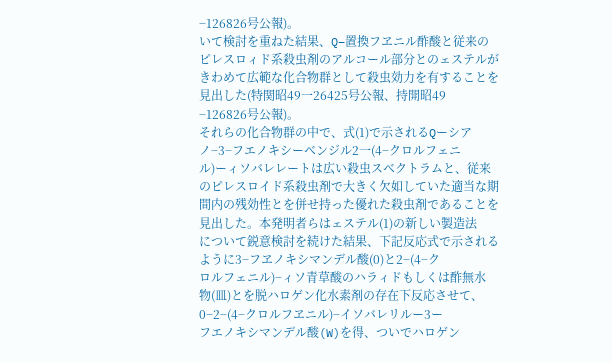−126826号公報)。
いて検討を重ねた結果、Q−置換フヱニル酢酸と従来の
ピレスロィド系殺虫剤のアルコール部分とのェステルが
きわめて広範な化合物群として殺虫効力を有することを
見出した(特関昭49一26425号公報、持開昭49
−126826号公報)。
それらの化合物群の中で、式(1)で示されるQーシア
ノ−3−フエノキシーベンジル2一(4−クロルフェニ
ル)ーィソバレレートは広い殺虫スベクトラムと、従来
のピレスロイド系殺虫剤で大きく欠如していた適当な期
間内の残効性とを併せ持った優れた殺虫剤であることを
見出した。本発明者らはェステル(1)の新しい製造法
について鋭意検討を続けた結果、下記反応式で示される
ように3−フヱノキシマンデル酸(0)と2−(4−ク
ロルフェニル)−ィソ青草酸のハラィドもしくは酢無水
物(皿)とを脱ハロゲン化水素剤の存在下反応させて、
0−2−(4−クロルフヱニル)−イソバレリルー3ー
フエノキシマンデル酸(W)を得、ついでハロゲン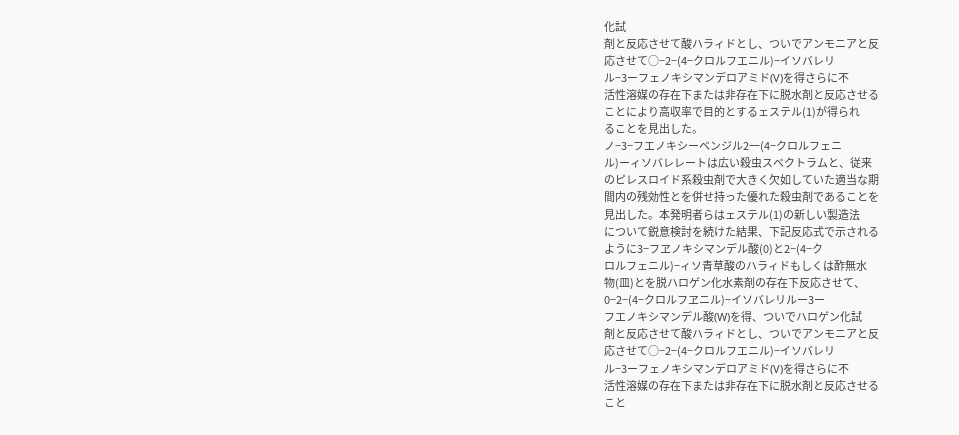化試
剤と反応させて酸ハラィドとし、ついでアンモニアと反
応させて○−2−(4−クロルフエニル)−イソバレリ
ル−3ーフェノキシマンデロアミド(V)を得さらに不
活性溶媒の存在下または非存在下に脱水剤と反応させる
ことにより高収率で目的とするェステル(1)が得られ
ることを見出した。
ノ−3−フエノキシーベンジル2一(4−クロルフェニ
ル)ーィソバレレートは広い殺虫スベクトラムと、従来
のピレスロイド系殺虫剤で大きく欠如していた適当な期
間内の残効性とを併せ持った優れた殺虫剤であることを
見出した。本発明者らはェステル(1)の新しい製造法
について鋭意検討を続けた結果、下記反応式で示される
ように3−フヱノキシマンデル酸(0)と2−(4−ク
ロルフェニル)−ィソ青草酸のハラィドもしくは酢無水
物(皿)とを脱ハロゲン化水素剤の存在下反応させて、
0−2−(4−クロルフヱニル)−イソバレリルー3ー
フエノキシマンデル酸(W)を得、ついでハロゲン化試
剤と反応させて酸ハラィドとし、ついでアンモニアと反
応させて○−2−(4−クロルフエニル)−イソバレリ
ル−3ーフェノキシマンデロアミド(V)を得さらに不
活性溶媒の存在下または非存在下に脱水剤と反応させる
こと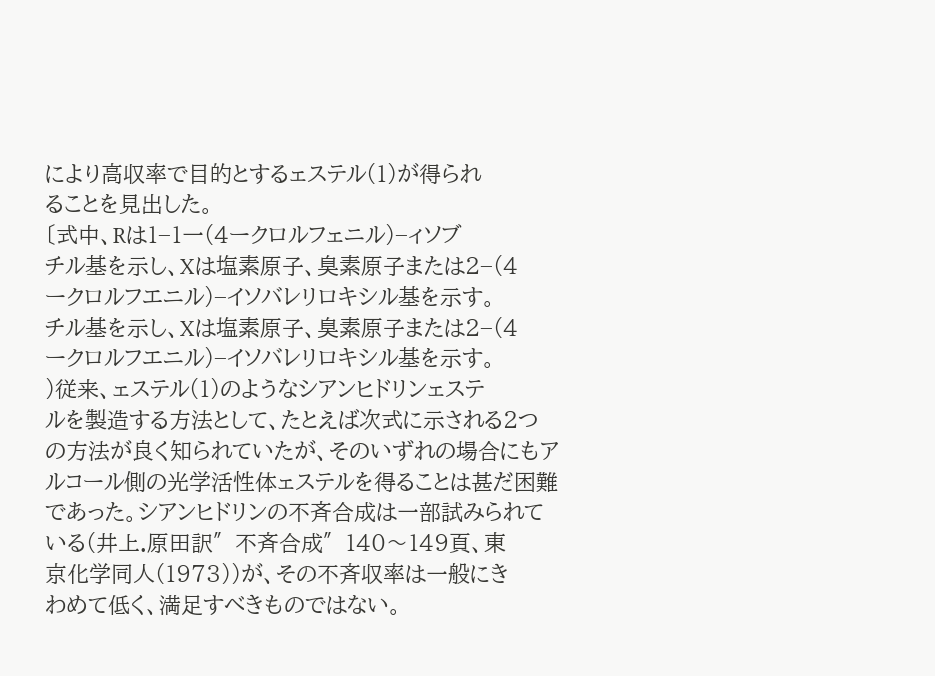により高収率で目的とするェステル(1)が得られ
ることを見出した。
〔式中、Rは1−1一(4ークロルフェニル)−ィソブ
チル基を示し、Xは塩素原子、臭素原子または2−(4
ークロルフエニル)−イソバレリロキシル基を示す。
チル基を示し、Xは塩素原子、臭素原子または2−(4
ークロルフエニル)−イソバレリロキシル基を示す。
)従来、ェステル(1)のようなシアンヒドリンェステ
ルを製造する方法として、たとえば次式に示される2つ
の方法が良く知られていたが、そのいずれの場合にもア
ルコール側の光学活性体ェステルを得ることは甚だ困難
であった。シアンヒドリンの不斉合成は一部試みられて
いる(井上.原田訳″不斉合成″140〜149頁、東
京化学同人(1973))が、その不斉収率は一般にき
わめて低く、満足すべきものではない。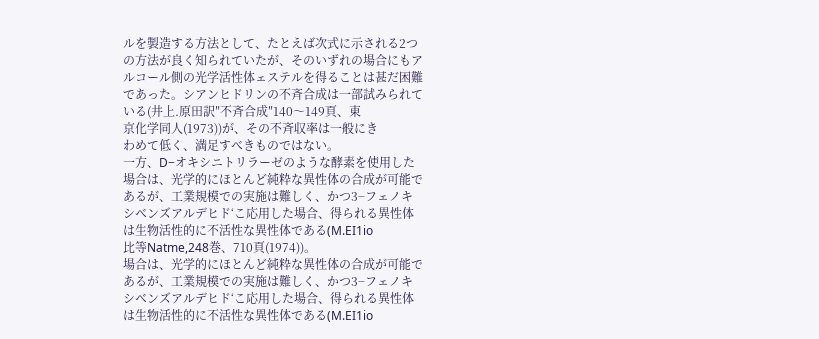ルを製造する方法として、たとえば次式に示される2つ
の方法が良く知られていたが、そのいずれの場合にもア
ルコール側の光学活性体ェステルを得ることは甚だ困難
であった。シアンヒドリンの不斉合成は一部試みられて
いる(井上.原田訳″不斉合成″140〜149頁、東
京化学同人(1973))が、その不斉収率は一般にき
わめて低く、満足すべきものではない。
一方、D−オキシニトリラーゼのような酵素を使用した
場合は、光学的にほとんど純粋な異性体の合成が可能で
あるが、工業規模での実施は難しく、かつ3−フェノキ
シベンズアルデヒド‘こ応用した場合、得られる異性体
は生物活性的に不活性な異性体である(M.EI1io
比等Natme,248巻、710頁(1974))。
場合は、光学的にほとんど純粋な異性体の合成が可能で
あるが、工業規模での実施は難しく、かつ3−フェノキ
シベンズアルデヒド‘こ応用した場合、得られる異性体
は生物活性的に不活性な異性体である(M.EI1io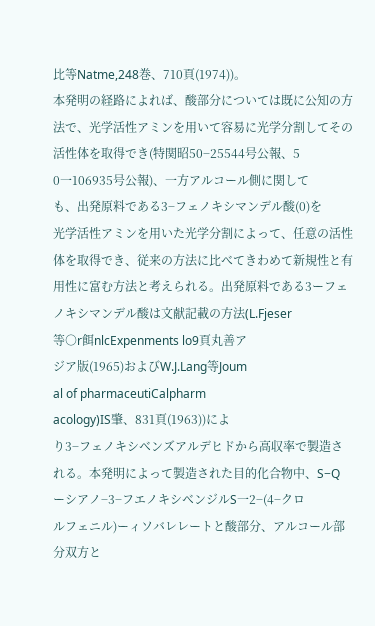比等Natme,248巻、710頁(1974))。
本発明の経路によれば、酸部分については既に公知の方
法で、光学活性アミンを用いて容易に光学分割してその
活性体を取得でき(特関昭50−25544号公報、5
0一106935号公報)、一方アルコール側に関して
も、出発原料である3−フェノキシマンデル酸(0)を
光学活性アミンを用いた光学分割によって、任意の活性
体を取得でき、従来の方法に比べてきわめて新規性と有
用性に富む方法と考えられる。出発原料である3ーフェ
ノキシマンデル酸は文献記載の方法(L.Fjeser
等○r餌nlcExpenments lo9頁丸善ア
ジア版(1965)およびW.J.Lang等Joum
al of pharmaceutiCalpharm
acology)IS肇、831頁(1963))によ
り3−フェノキシベンズアルデヒドから高収率で製造さ
れる。本発明によって製造された目的化合物中、S−Q
ーシアノ−3−フエノキシベンジルS一2−(4−クロ
ルフェニル)ーィソバレレートと酸部分、アルコール部
分双方と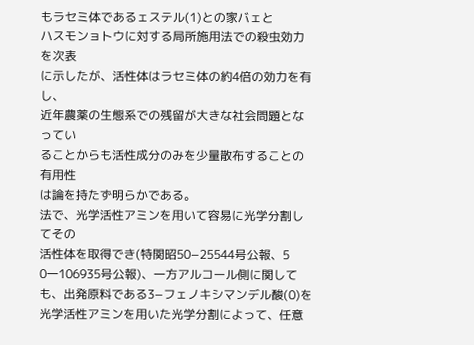もラセミ体であるェステル(1)との家バェと
ハスモンョトウに対する局所施用法での殺虫効力を次表
に示したが、活性体はラセミ体の約4倍の効力を有し、
近年農薬の生態系での残留が大きな社会問題となってい
ることからも活性成分のみを少量散布することの有用性
は論を持たず明らかである。
法で、光学活性アミンを用いて容易に光学分割してその
活性体を取得でき(特関昭50−25544号公報、5
0一106935号公報)、一方アルコール側に関して
も、出発原料である3−フェノキシマンデル酸(0)を
光学活性アミンを用いた光学分割によって、任意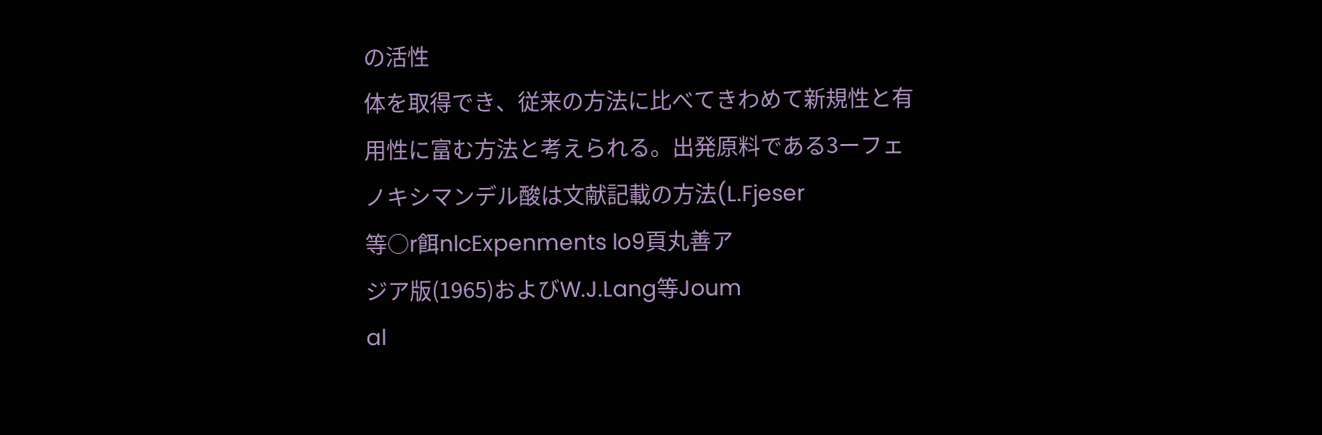の活性
体を取得でき、従来の方法に比べてきわめて新規性と有
用性に富む方法と考えられる。出発原料である3ーフェ
ノキシマンデル酸は文献記載の方法(L.Fjeser
等○r餌nlcExpenments lo9頁丸善ア
ジア版(1965)およびW.J.Lang等Joum
al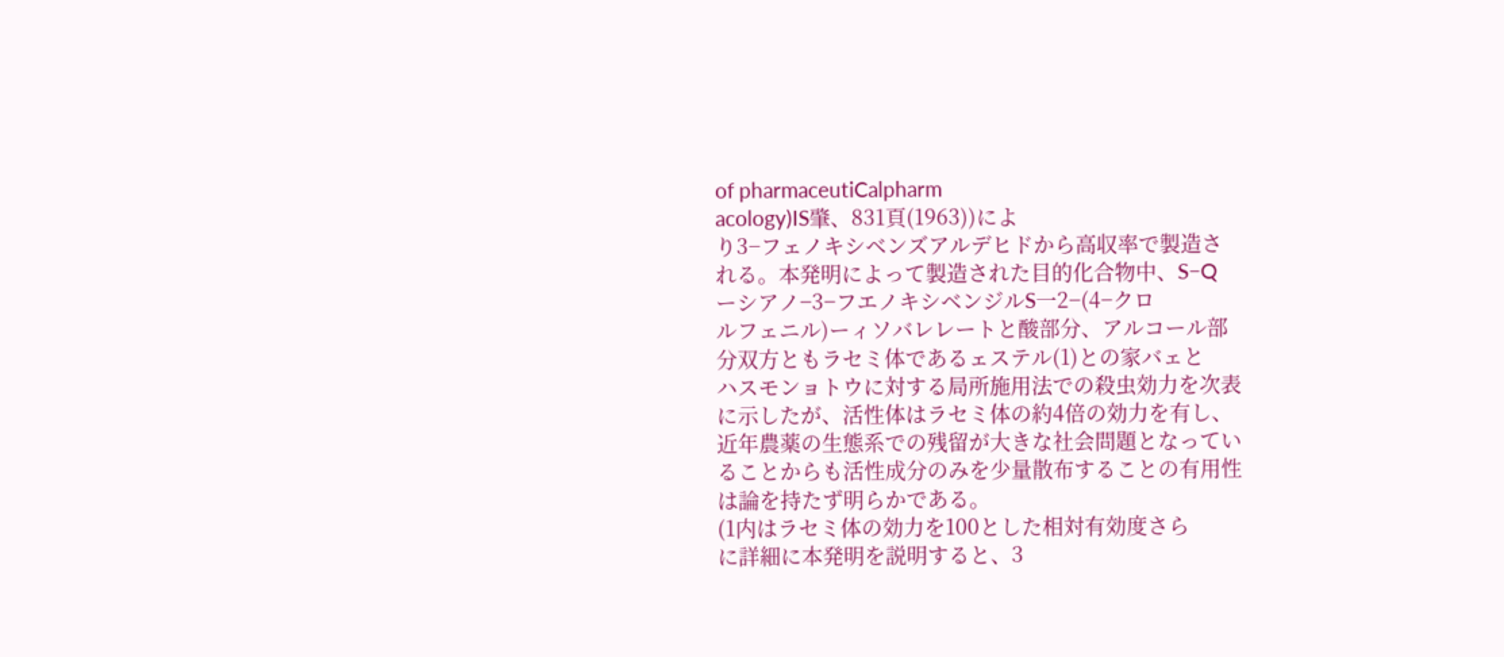of pharmaceutiCalpharm
acology)IS肇、831頁(1963))によ
り3−フェノキシベンズアルデヒドから高収率で製造さ
れる。本発明によって製造された目的化合物中、S−Q
ーシアノ−3−フエノキシベンジルS一2−(4−クロ
ルフェニル)ーィソバレレートと酸部分、アルコール部
分双方ともラセミ体であるェステル(1)との家バェと
ハスモンョトウに対する局所施用法での殺虫効力を次表
に示したが、活性体はラセミ体の約4倍の効力を有し、
近年農薬の生態系での残留が大きな社会問題となってい
ることからも活性成分のみを少量散布することの有用性
は論を持たず明らかである。
(1内はラセミ体の効力を100とした相対有効度さら
に詳細に本発明を説明すると、3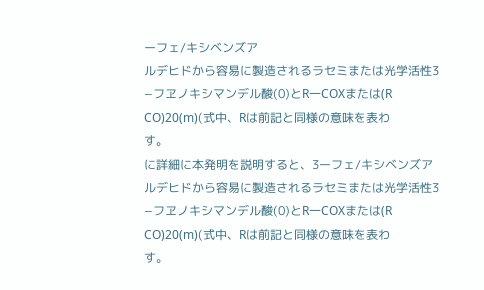ーフェ/キシベンズア
ルデヒドから容易に製造されるラセミまたは光学活性3
−フヱノキシマンデル酸(0)とR一COXまたは(R
CO)20(m)(式中、Rは前記と同様の意味を表わ
す。
に詳細に本発明を説明すると、3ーフェ/キシベンズア
ルデヒドから容易に製造されるラセミまたは光学活性3
−フヱノキシマンデル酸(0)とR一COXまたは(R
CO)20(m)(式中、Rは前記と同様の意味を表わ
す。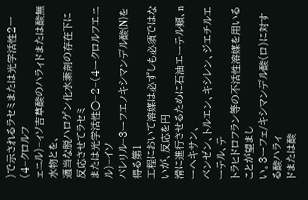)で示されるラセミまたは光学活性2一(4−クロルフ
ェニル)−ィソ吉草酸のハラィドまたは酸無水物とを、
適当な脱ハロゲン化水素剤の存在下に反応させてラセミ
または光学活性○−2−(4ークロルフエニル)−イソ
バレリル−3ーフエノキシマンデル酸(N)を得る第1
工程において溶媒は必ずしも必須ではないが、反応を円
滑に進行させるために石油エーテル類、nーヘキサン、
ベンゼン、トルエン、キシレン、ジエチルエーテル、テ
トラヒドロフラン等の不活性溶媒を用いることが望まし
い。3ーフェ/キシマンデル酸(ロ)に対する酸ハラィ
ドまたは酸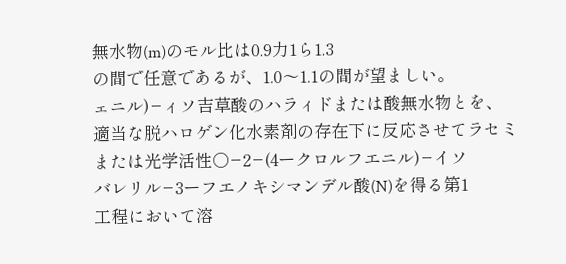無水物(m)のモル比は0.9力1ら1.3
の間で任意であるが、1.0〜1.1の間が望ましい。
ェニル)−ィソ吉草酸のハラィドまたは酸無水物とを、
適当な脱ハロゲン化水素剤の存在下に反応させてラセミ
または光学活性○−2−(4ークロルフエニル)−イソ
バレリル−3ーフエノキシマンデル酸(N)を得る第1
工程において溶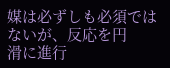媒は必ずしも必須ではないが、反応を円
滑に進行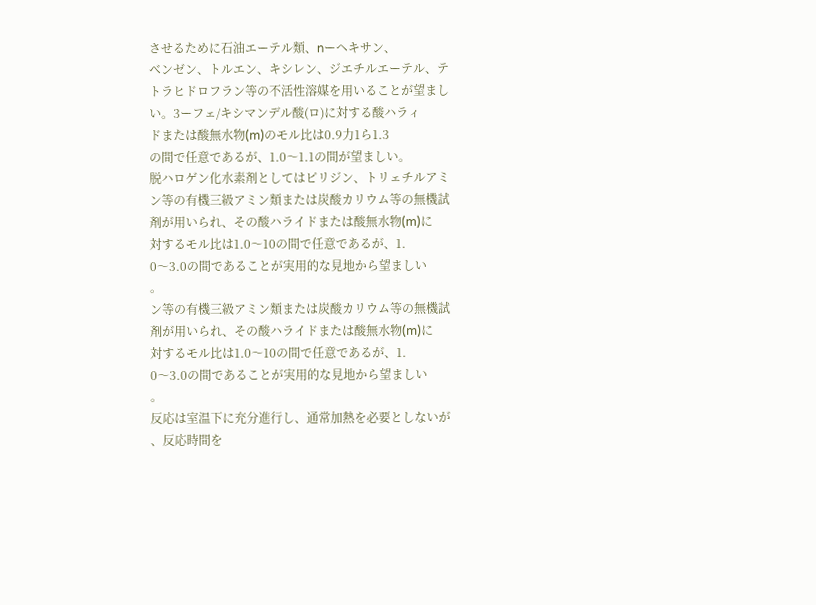させるために石油エーテル類、nーヘキサン、
ベンゼン、トルエン、キシレン、ジエチルエーテル、テ
トラヒドロフラン等の不活性溶媒を用いることが望まし
い。3ーフェ/キシマンデル酸(ロ)に対する酸ハラィ
ドまたは酸無水物(m)のモル比は0.9力1ら1.3
の間で任意であるが、1.0〜1.1の間が望ましい。
脱ハロゲン化水素剤としてはピリジン、トリェチルアミ
ン等の有機三級アミン類または炭酸カリウム等の無機試
剤が用いられ、その酸ハライドまたは酸無水物(m)に
対するモル比は1.0〜10の間で任意であるが、1.
0〜3.0の間であることが実用的な見地から望ましい
。
ン等の有機三級アミン類または炭酸カリウム等の無機試
剤が用いられ、その酸ハライドまたは酸無水物(m)に
対するモル比は1.0〜10の間で任意であるが、1.
0〜3.0の間であることが実用的な見地から望ましい
。
反応は室温下に充分進行し、通常加熱を必要としないが
、反応時間を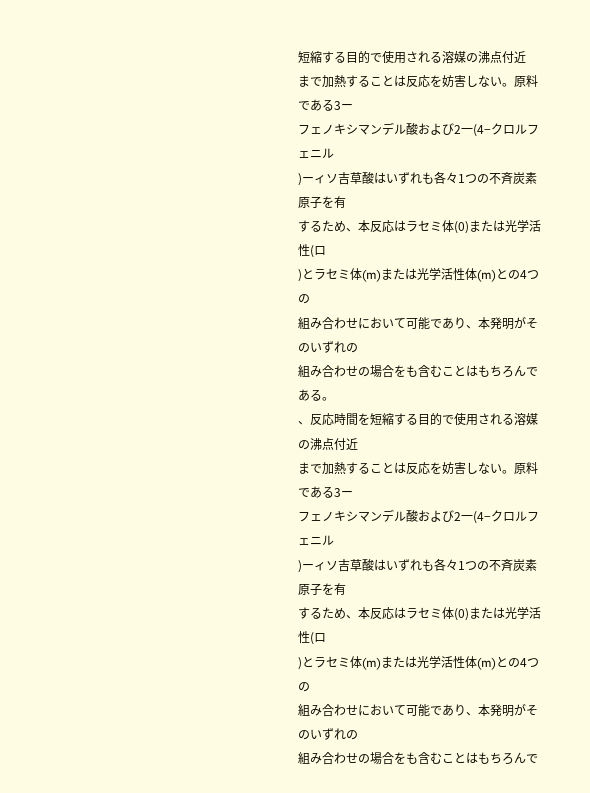短縮する目的で使用される溶媒の沸点付近
まで加熱することは反応を妨害しない。原料である3ー
フェノキシマンデル酸および2一(4−クロルフェニル
)ーィソ吉草酸はいずれも各々1つの不斉炭素原子を有
するため、本反応はラセミ体(0)または光学活性(ロ
)とラセミ体(m)または光学活性体(m)との4つの
組み合わせにおいて可能であり、本発明がそのいずれの
組み合わせの場合をも含むことはもちろんである。
、反応時間を短縮する目的で使用される溶媒の沸点付近
まで加熱することは反応を妨害しない。原料である3ー
フェノキシマンデル酸および2一(4−クロルフェニル
)ーィソ吉草酸はいずれも各々1つの不斉炭素原子を有
するため、本反応はラセミ体(0)または光学活性(ロ
)とラセミ体(m)または光学活性体(m)との4つの
組み合わせにおいて可能であり、本発明がそのいずれの
組み合わせの場合をも含むことはもちろんで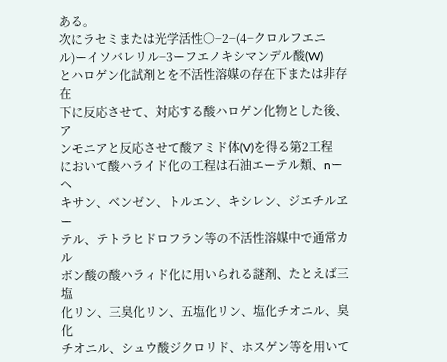ある。
次にラセミまたは光学活性○−2−(4−クロルフエニ
ル)ーイソバレリル−3ーフエノキシマンデル酸(W)
とハロゲン化試剤とを不活性溶媒の存在下または非存在
下に反応させて、対応する酸ハロゲン化物とした後、ア
ンモニアと反応させて酸アミド体(V)を得る第2工程
において酸ハライド化の工程は石油エーテル類、nーヘ
キサン、ベンゼン、トルエン、キシレン、ジエチルヱー
テル、テトラヒドロフラン等の不活性溶媒中で通常カル
ボン酸の酸ハラィド化に用いられる謎剤、たとえば三塩
化リン、三臭化リン、五塩化リン、塩化チオニル、臭化
チオニル、シュウ酸ジクロリド、ホスゲン等を用いて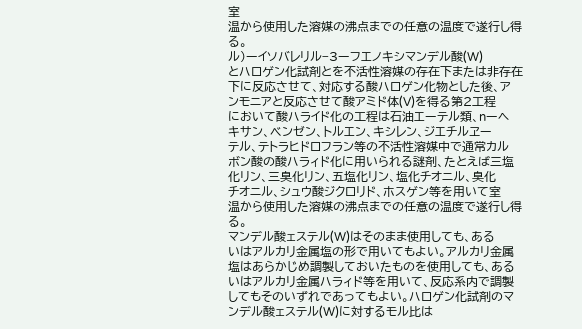室
温から使用した溶媒の沸点までの任意の温度で遂行し得
る。
ル)ーイソバレリル−3ーフエノキシマンデル酸(W)
とハロゲン化試剤とを不活性溶媒の存在下または非存在
下に反応させて、対応する酸ハロゲン化物とした後、ア
ンモニアと反応させて酸アミド体(V)を得る第2工程
において酸ハライド化の工程は石油エーテル類、nーヘ
キサン、ベンゼン、トルエン、キシレン、ジエチルヱー
テル、テトラヒドロフラン等の不活性溶媒中で通常カル
ボン酸の酸ハラィド化に用いられる謎剤、たとえば三塩
化リン、三臭化リン、五塩化リン、塩化チオニル、臭化
チオニル、シュウ酸ジクロリド、ホスゲン等を用いて室
温から使用した溶媒の沸点までの任意の温度で遂行し得
る。
マンデル酸ェステル(W)はそのまま使用しても、ある
いはアルカリ金属塩の形で用いてもよい。アルカリ金属
塩はあらかじめ調製しておいたものを使用しても、ある
いはアルカリ金属ハラィド等を用いて、反応系内で調製
してもそのいずれであってもよい。ハロゲン化試剤のマ
ンデル酸ェステル(W)に対するモル比は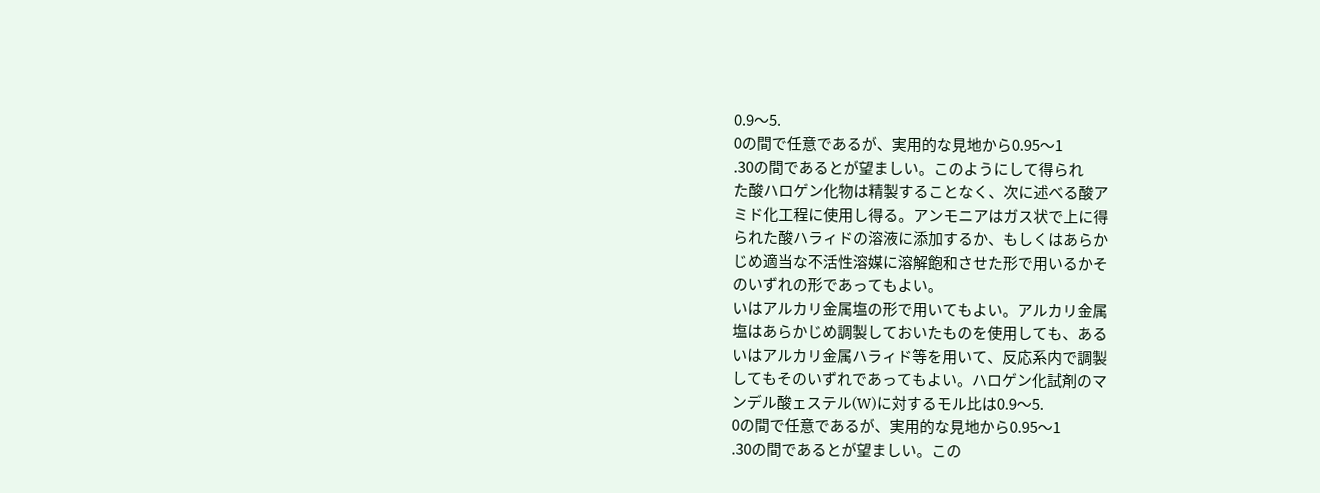0.9〜5.
0の間で任意であるが、実用的な見地から0.95〜1
.30の間であるとが望ましい。このようにして得られ
た酸ハロゲン化物は精製することなく、次に述べる酸ア
ミド化工程に使用し得る。アンモニアはガス状で上に得
られた酸ハラィドの溶液に添加するか、もしくはあらか
じめ適当な不活性溶媒に溶解飽和させた形で用いるかそ
のいずれの形であってもよい。
いはアルカリ金属塩の形で用いてもよい。アルカリ金属
塩はあらかじめ調製しておいたものを使用しても、ある
いはアルカリ金属ハラィド等を用いて、反応系内で調製
してもそのいずれであってもよい。ハロゲン化試剤のマ
ンデル酸ェステル(W)に対するモル比は0.9〜5.
0の間で任意であるが、実用的な見地から0.95〜1
.30の間であるとが望ましい。この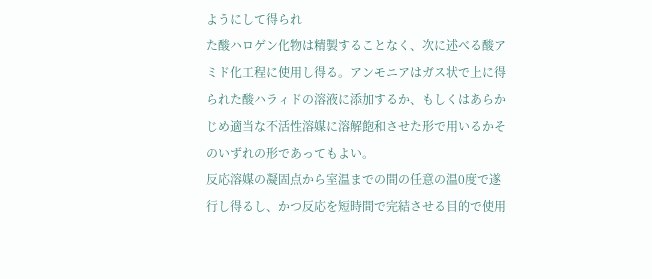ようにして得られ
た酸ハロゲン化物は精製することなく、次に述べる酸ア
ミド化工程に使用し得る。アンモニアはガス状で上に得
られた酸ハラィドの溶液に添加するか、もしくはあらか
じめ適当な不活性溶媒に溶解飽和させた形で用いるかそ
のいずれの形であってもよい。
反応溶媒の凝固点から室温までの間の任意の温0度で遂
行し得るし、かつ反応を短時間で完結させる目的で使用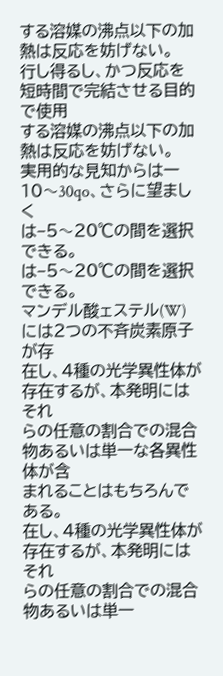する溶媒の沸点以下の加熱は反応を妨げない。
行し得るし、かつ反応を短時間で完結させる目的で使用
する溶媒の沸点以下の加熱は反応を妨げない。
実用的な見知からは一10〜30qo、さらに望ましく
は−5〜20℃の間を選択できる。
は−5〜20℃の間を選択できる。
マンデル酸ェステル(W)には2つの不斉炭素原子が存
在し、4種の光学異性体が存在するが、本発明にはそれ
らの任意の割合での混合物あるいは単一な各異性体が含
まれることはもちろんである。
在し、4種の光学異性体が存在するが、本発明にはそれ
らの任意の割合での混合物あるいは単一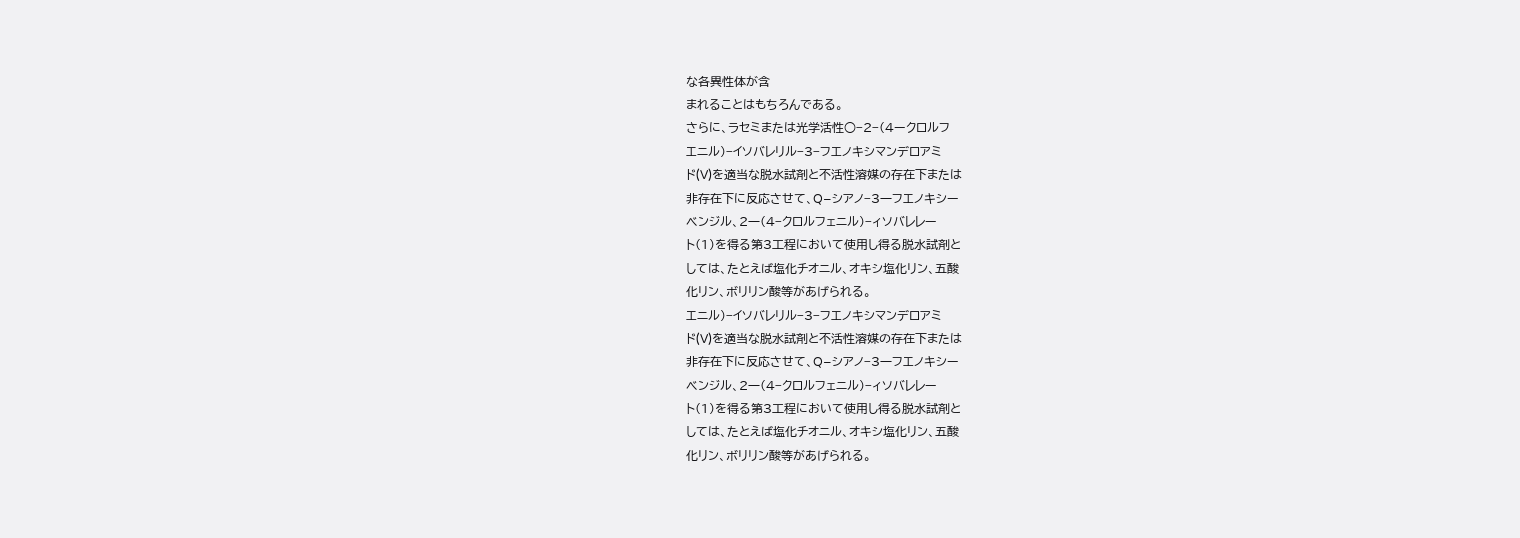な各異性体が含
まれることはもちろんである。
さらに、ラセミまたは光学活性○−2−(4ークロルフ
エニル)−イソバレリル−3−フエノキシマンデロアミ
ド(V)を適当な脱水試剤と不活性溶媒の存在下または
非存在下に反応させて、Q−シアノ−3一フエノキシー
ベンジル、2一(4−クロルフェニル)−ィソバレレー
ト(1)を得る第3工程において使用し得る脱水試剤と
しては、たとえば塩化チオニル、オキシ塩化リン、五酸
化リン、ボリリン酸等があげられる。
エニル)−イソバレリル−3−フエノキシマンデロアミ
ド(V)を適当な脱水試剤と不活性溶媒の存在下または
非存在下に反応させて、Q−シアノ−3一フエノキシー
ベンジル、2一(4−クロルフェニル)−ィソバレレー
ト(1)を得る第3工程において使用し得る脱水試剤と
しては、たとえば塩化チオニル、オキシ塩化リン、五酸
化リン、ボリリン酸等があげられる。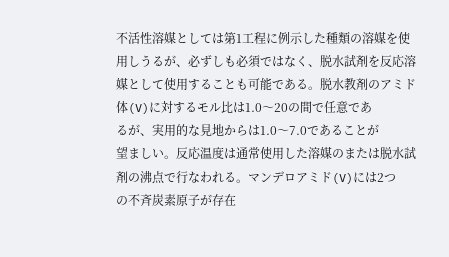不活性溶媒としては第1工程に例示した種類の溶媒を使
用しうるが、必ずしも必須ではなく、脱水試剤を反応溶
媒として使用することも可能である。脱水教剤のアミド
体(V)に対するモル比は1.0〜20の間で任意であ
るが、実用的な見地からは1.0〜7.0であることが
望ましい。反応温度は通常使用した溶媒のまたは脱水試
剤の沸点で行なわれる。マンデロアミド(V)には2つ
の不斉炭素原子が存在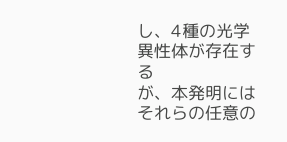し、4種の光学異性体が存在する
が、本発明にはそれらの任意の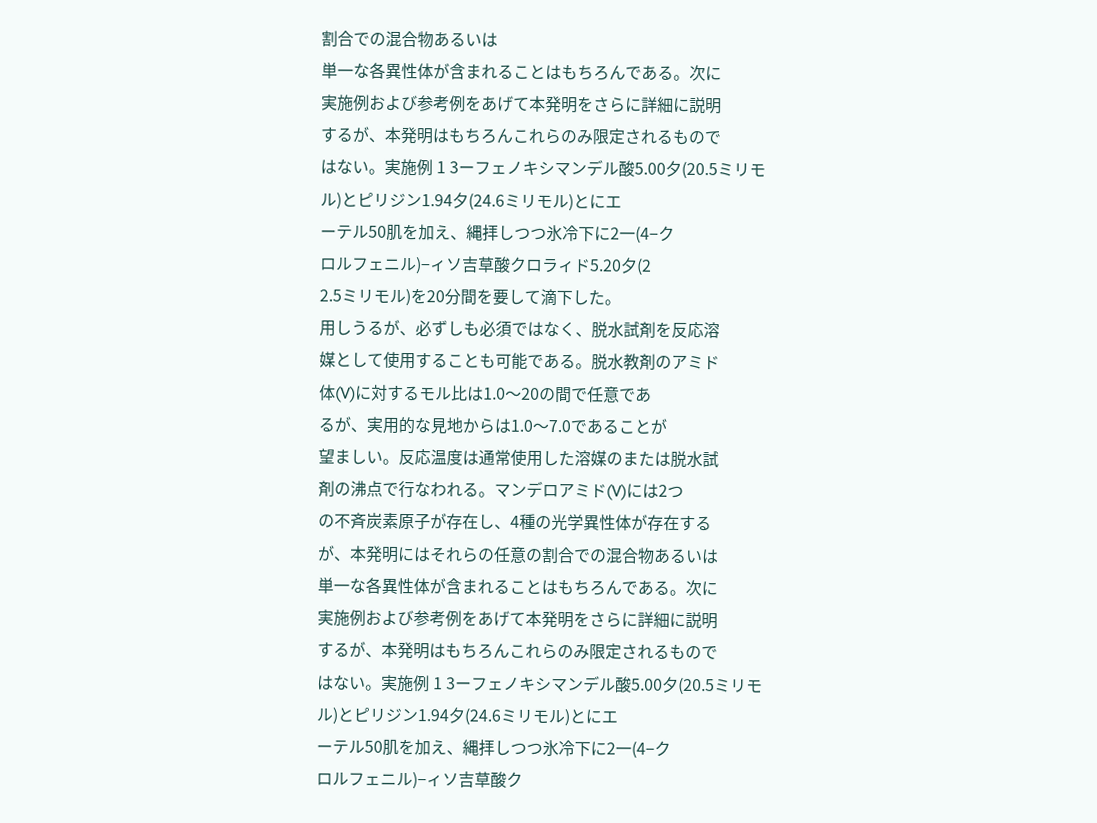割合での混合物あるいは
単一な各異性体が含まれることはもちろんである。次に
実施例および参考例をあげて本発明をさらに詳細に説明
するが、本発明はもちろんこれらのみ限定されるもので
はない。実施例 1 3ーフェノキシマンデル酸5.00夕(20.5ミリモ
ル)とピリジン1.94夕(24.6ミリモル)とにエ
ーテル50肌を加え、縄拝しつつ氷冷下に2一(4−ク
ロルフェニル)−ィソ吉草酸クロラィド5.20夕(2
2.5ミリモル)を20分間を要して滴下した。
用しうるが、必ずしも必須ではなく、脱水試剤を反応溶
媒として使用することも可能である。脱水教剤のアミド
体(V)に対するモル比は1.0〜20の間で任意であ
るが、実用的な見地からは1.0〜7.0であることが
望ましい。反応温度は通常使用した溶媒のまたは脱水試
剤の沸点で行なわれる。マンデロアミド(V)には2つ
の不斉炭素原子が存在し、4種の光学異性体が存在する
が、本発明にはそれらの任意の割合での混合物あるいは
単一な各異性体が含まれることはもちろんである。次に
実施例および参考例をあげて本発明をさらに詳細に説明
するが、本発明はもちろんこれらのみ限定されるもので
はない。実施例 1 3ーフェノキシマンデル酸5.00夕(20.5ミリモ
ル)とピリジン1.94夕(24.6ミリモル)とにエ
ーテル50肌を加え、縄拝しつつ氷冷下に2一(4−ク
ロルフェニル)−ィソ吉草酸ク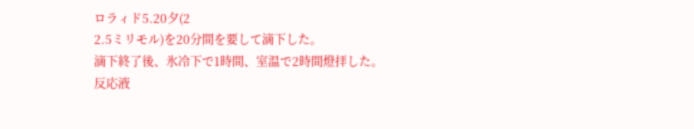ロラィド5.20夕(2
2.5ミリモル)を20分間を要して滴下した。
滴下終了後、氷冷下で1時間、室温で2時間燈拝した。
反応液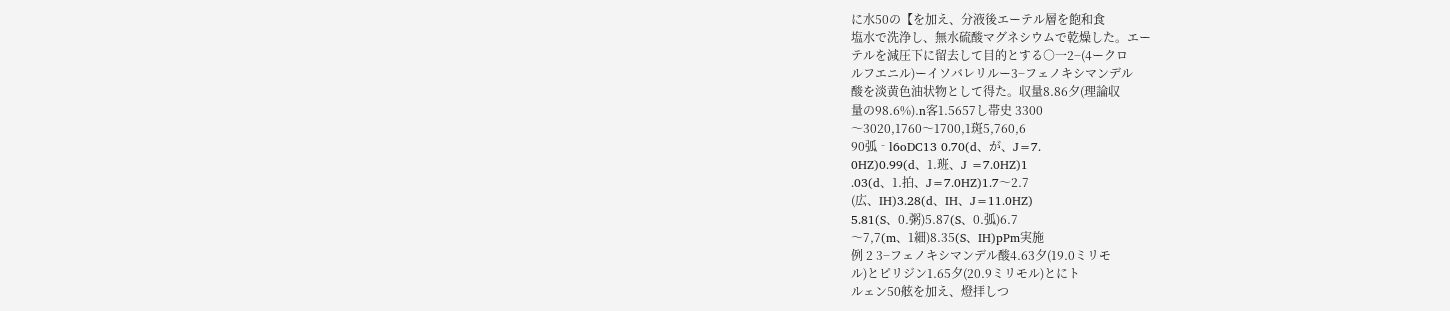に水50の【を加え、分液後エーテル層を飽和食
塩水で洗浄し、無水硫酸マグネシウムで乾燥した。エー
テルを減圧下に留去して目的とする○一2−(4ークロ
ルフエニル)ーイソバレリルー3−フェノキシマンデル
酸を淡黄色油状物として得た。収量8.86夕(理論収
量の98.6%).n客1.5657し帯史 3300
〜3020,1760〜1700,1斑5,760,6
90弧‐l6oDC13 0.70(d、が、J=7.
0HZ)0.99(d、1.班、J =7.0HZ)1
.03(d、1.拍、J=7.0HZ)1.7〜2.7
(広、IH)3.28(d、IH、J=11.0HZ)
5.81(S、0.粥)5.87(S、0.弧)6.7
〜7,7(m、1細)8.35(S、IH)pPm実施
例 2 3−フェノキシマンデル酸4.63夕(19.0ミリモ
ル)とピリジン1.65夕(20.9ミリモル)とにト
ルェン50舷を加え、燈拝しつ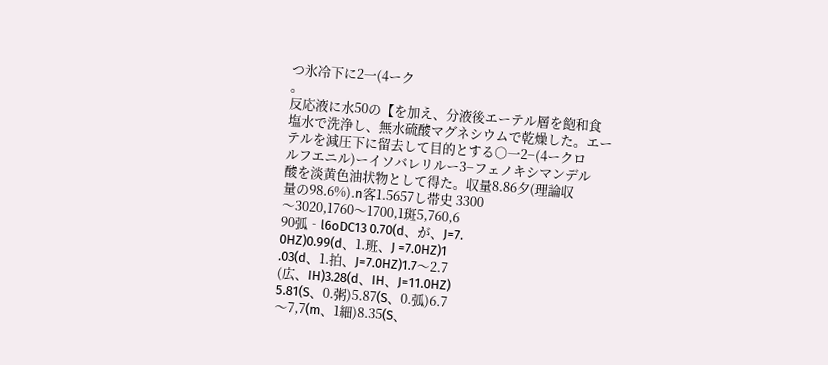つ氷冷下に2一(4ーク
。
反応液に水50の【を加え、分液後エーテル層を飽和食
塩水で洗浄し、無水硫酸マグネシウムで乾燥した。エー
テルを減圧下に留去して目的とする○一2−(4ークロ
ルフエニル)ーイソバレリルー3−フェノキシマンデル
酸を淡黄色油状物として得た。収量8.86夕(理論収
量の98.6%).n客1.5657し帯史 3300
〜3020,1760〜1700,1斑5,760,6
90弧‐l6oDC13 0.70(d、が、J=7.
0HZ)0.99(d、1.班、J =7.0HZ)1
.03(d、1.拍、J=7.0HZ)1.7〜2.7
(広、IH)3.28(d、IH、J=11.0HZ)
5.81(S、0.粥)5.87(S、0.弧)6.7
〜7,7(m、1細)8.35(S、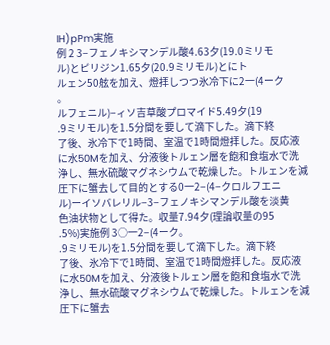IH)pPm実施
例 2 3−フェノキシマンデル酸4.63夕(19.0ミリモ
ル)とピリジン1.65夕(20.9ミリモル)とにト
ルェン50舷を加え、燈拝しつつ氷冷下に2一(4ーク
。
ルフェニル)−ィソ吉草酸プロマイド5.49夕(19
.9ミリモル)を1.5分間を要して滴下した。滴下終
了後、氷冷下で1時間、室温で1時間燈拝した。反応液
に水50Mを加え、分液後トルェン層を飽和食塩水で洗
浄し、無水硫酸マグネシウムで乾燥した。トルェンを減
圧下に蟹去して目的とする0一2−(4−クロルフエニ
ル)ーイソバレリル−3−フェノキシマンデル酸を淡黄
色油状物として得た。収量7.94夕(理論収量の95
.5%)実施例 3○一2−(4ーク。
.9ミリモル)を1.5分間を要して滴下した。滴下終
了後、氷冷下で1時間、室温で1時間燈拝した。反応液
に水50Mを加え、分液後トルェン層を飽和食塩水で洗
浄し、無水硫酸マグネシウムで乾燥した。トルェンを減
圧下に蟹去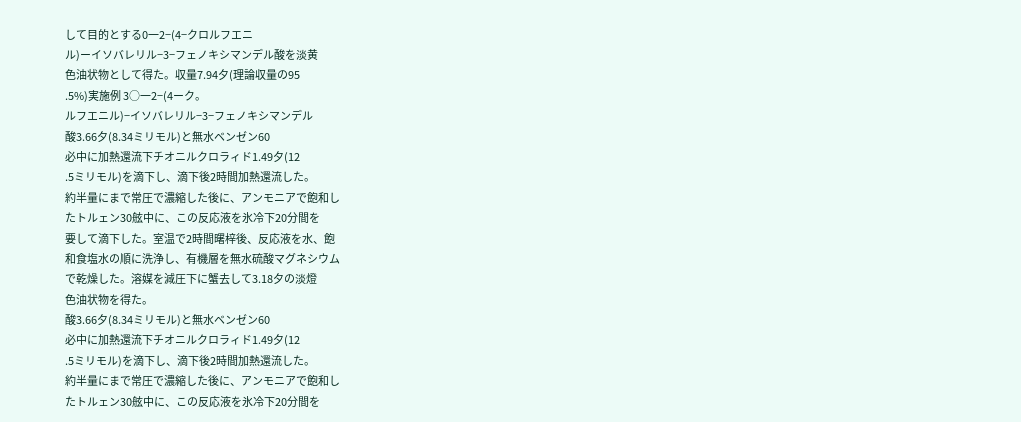して目的とする0一2−(4−クロルフエニ
ル)ーイソバレリル−3−フェノキシマンデル酸を淡黄
色油状物として得た。収量7.94夕(理論収量の95
.5%)実施例 3○一2−(4ーク。
ルフエニル)−イソバレリル−3−フェノキシマンデル
酸3.66夕(8.34ミリモル)と無水ベンゼン60
必中に加熱還流下チオニルクロラィド1.49夕(12
.5ミリモル)を滴下し、滴下後2時間加熱還流した。
約半量にまで常圧で濃縮した後に、アンモニアで飽和し
たトルェン30舷中に、この反応液を氷冷下20分間を
要して滴下した。室温で2時間曙梓後、反応液を水、飽
和食塩水の順に洗浄し、有機層を無水硫酸マグネシウム
で乾燥した。溶媒を減圧下に蟹去して3.18夕の淡燈
色油状物を得た。
酸3.66夕(8.34ミリモル)と無水ベンゼン60
必中に加熱還流下チオニルクロラィド1.49夕(12
.5ミリモル)を滴下し、滴下後2時間加熱還流した。
約半量にまで常圧で濃縮した後に、アンモニアで飽和し
たトルェン30舷中に、この反応液を氷冷下20分間を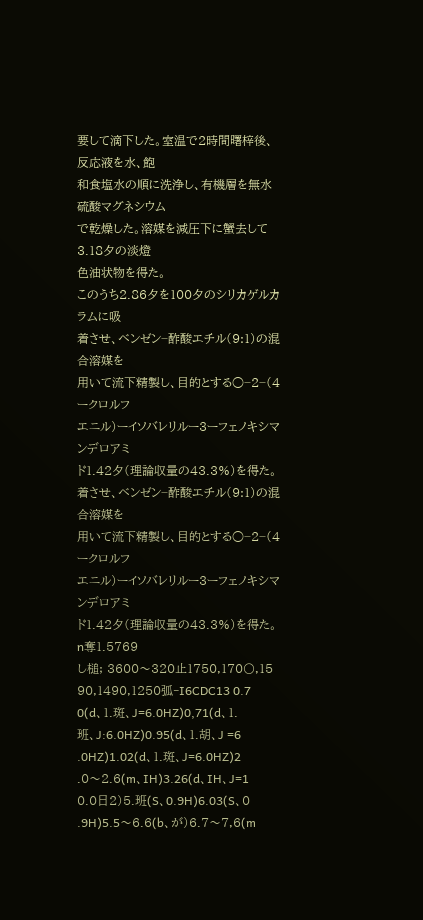要して滴下した。室温で2時間曙梓後、反応液を水、飽
和食塩水の順に洗浄し、有機層を無水硫酸マグネシウム
で乾燥した。溶媒を減圧下に蟹去して3.18夕の淡燈
色油状物を得た。
このうち2.86夕を100夕のシリカゲルカラムに吸
着させ、ベンゼン−酢酸エチル(9:1)の混合溶媒を
用いて流下精製し、目的とする○−2−(4ークロルフ
エニル)ーイソバレリルー3ーフェノキシマンデロアミ
ド1.42夕(理論収量の43.3%)を得た。
着させ、ベンゼン−酢酸エチル(9:1)の混合溶媒を
用いて流下精製し、目的とする○−2−(4ークロルフ
エニル)ーイソバレリルー3ーフェノキシマンデロアミ
ド1.42夕(理論収量の43.3%)を得た。
n奪1.5769
し槌; 3600〜320止1750,170〇,15
90,1490,1250弧‐I6CDC13 0.7
0(d、1.斑、J=6.0HZ)0,71(d、1.
班、J:6.0HZ)0.95(d、1.胡、J =6
.0HZ)1.02(d、1.斑、J=6.0HZ)2
.0〜2.6(m、IH)3.26(d、IH、J=1
0.0日2)5.班(S、0.9H)6.03(S、0
.9H)5.5〜6.6(b、が)6.7〜7,6(m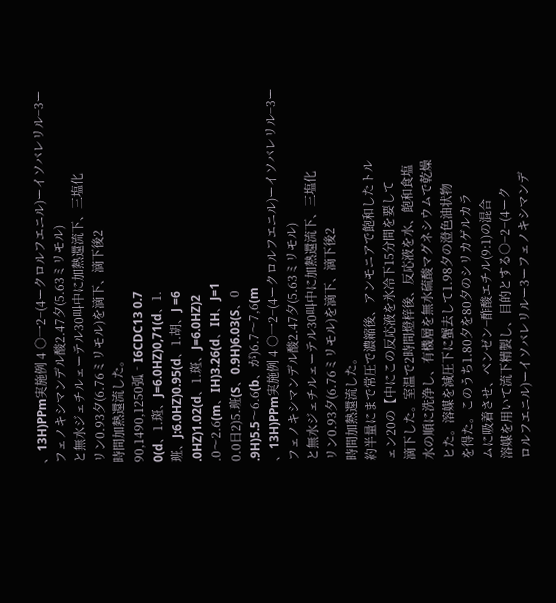、13H)PPm実施例 4 ○一2−(4ークロルフエニル)ーイソバレリル−3ー
フェノキシマンデル酸2.47夕(5.63ミリモル)
と無水ジェチルェーテル30叫中に加熱還流下、三塩化
リン0.93夕(6.76ミリモル)を滴下、滴下後2
時間加熱還流した。
90,1490,1250弧‐I6CDC13 0.7
0(d、1.斑、J=6.0HZ)0,71(d、1.
班、J:6.0HZ)0.95(d、1.胡、J =6
.0HZ)1.02(d、1.斑、J=6.0HZ)2
.0〜2.6(m、IH)3.26(d、IH、J=1
0.0日2)5.班(S、0.9H)6.03(S、0
.9H)5.5〜6.6(b、が)6.7〜7,6(m
、13H)PPm実施例 4 ○一2−(4ークロルフエニル)ーイソバレリル−3ー
フェノキシマンデル酸2.47夕(5.63ミリモル)
と無水ジェチルェーテル30叫中に加熱還流下、三塩化
リン0.93夕(6.76ミリモル)を滴下、滴下後2
時間加熱還流した。
約半量にまで常圧で濃縮後、アンモニアで飽和したトル
ェン20の【中にこの反応液を氷冷下15分間を要して
滴下した。室温で2時間燈梓後、反応液を水、飽和食塩
水の順に洗浄し、有機層を無水硫酸マグネシウムで乾燥
ヒた。溶媒を減圧下に蟹去して1.98夕の澄色油状物
を得た。このうち1.80夕を80夕のシリカゲルカラ
ムに吸着させ、ベンゼン−酢酸エチル(9:1)の混合
溶媒を用いて流下精製し、目的とする○−2−(4ーク
ロルフエニル)ーイソバレリルー3ーフェノキシマンデ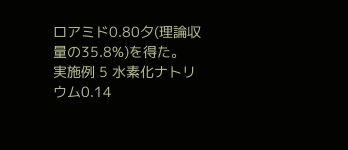ロアミド0.80夕(理論収量の35.8%)を得た。
実施例 5 水素化ナトリウム0.14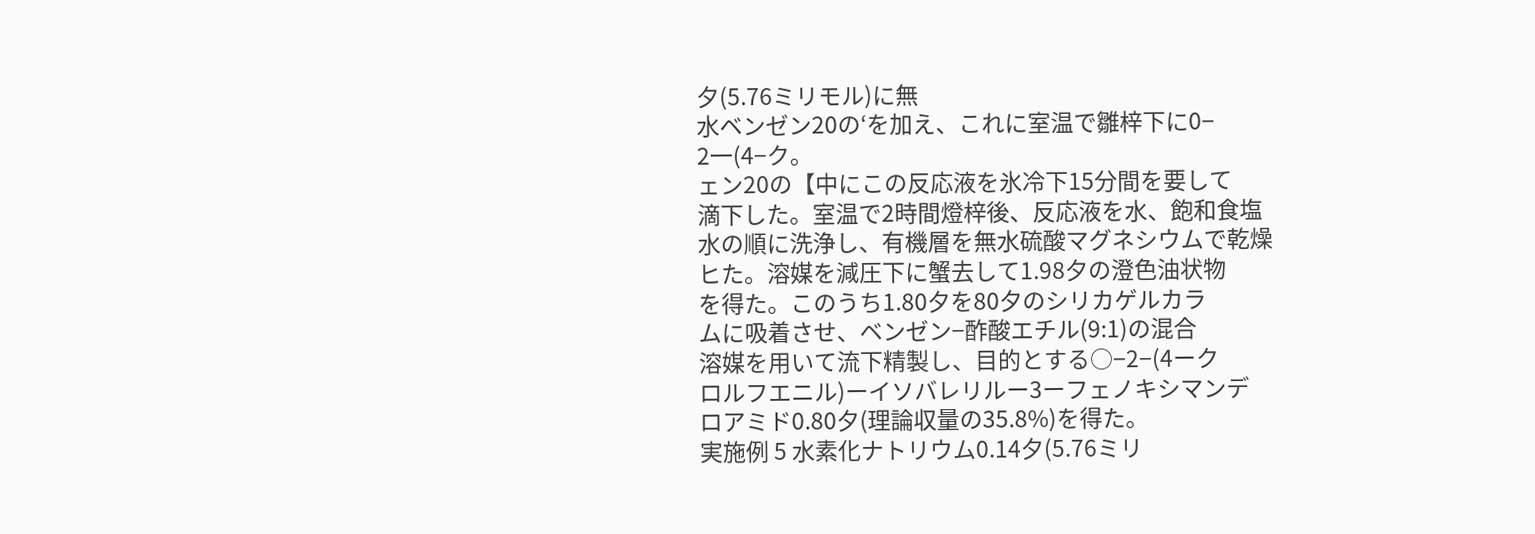夕(5.76ミリモル)に無
水ベンゼン20の‘を加え、これに室温で雛梓下に0−
2一(4−ク。
ェン20の【中にこの反応液を氷冷下15分間を要して
滴下した。室温で2時間燈梓後、反応液を水、飽和食塩
水の順に洗浄し、有機層を無水硫酸マグネシウムで乾燥
ヒた。溶媒を減圧下に蟹去して1.98夕の澄色油状物
を得た。このうち1.80夕を80夕のシリカゲルカラ
ムに吸着させ、ベンゼン−酢酸エチル(9:1)の混合
溶媒を用いて流下精製し、目的とする○−2−(4ーク
ロルフエニル)ーイソバレリルー3ーフェノキシマンデ
ロアミド0.80夕(理論収量の35.8%)を得た。
実施例 5 水素化ナトリウム0.14夕(5.76ミリ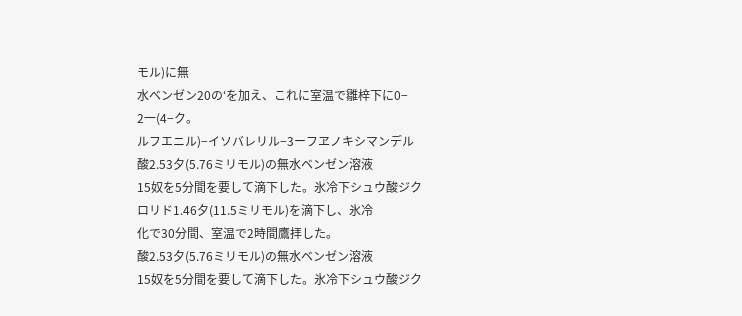モル)に無
水ベンゼン20の‘を加え、これに室温で雛梓下に0−
2一(4−ク。
ルフエニル)−イソバレリル−3ーフヱノキシマンデル
酸2.53夕(5.76ミリモル)の無水ベンゼン溶液
15奴を5分間を要して滴下した。氷冷下シュウ酸ジク
ロリド1.46夕(11.5ミリモル)を滴下し、氷冷
化で30分間、室温で2時間鷹拝した。
酸2.53夕(5.76ミリモル)の無水ベンゼン溶液
15奴を5分間を要して滴下した。氷冷下シュウ酸ジク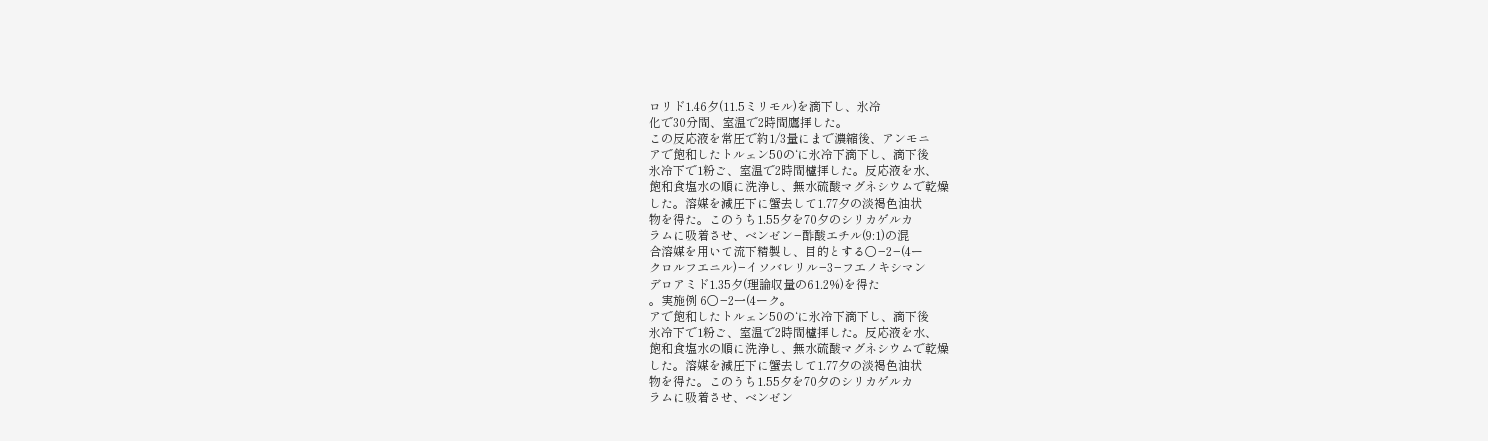ロリド1.46夕(11.5ミリモル)を滴下し、氷冷
化で30分間、室温で2時間鷹拝した。
この反応液を常圧で約1/3量にまで濃縮後、アンモニ
アで飽和したトルェン50の‘に氷冷下滴下し、滴下後
氷冷下で1粉ご、室温で2時間櫨拝した。反応液を水、
飽和食塩水の順に洗浄し、無水硫酸マグネシウムで乾燥
した。溶媒を減圧下に蟹去して1.77夕の淡褐色油状
物を得た。このうち1.55夕を70夕のシリカゲルカ
ラムに吸着させ、ベンゼン−酢酸エチル(9:1)の混
合溶媒を用いて流下精製し、目的とする○−2−(4ー
クロルフエニル)−イソバレリル−3−フエノキシマン
デロアミド1.35夕(理論収量の61.2%)を得た
。実施例 6○−2一(4ーク。
アで飽和したトルェン50の‘に氷冷下滴下し、滴下後
氷冷下で1粉ご、室温で2時間櫨拝した。反応液を水、
飽和食塩水の順に洗浄し、無水硫酸マグネシウムで乾燥
した。溶媒を減圧下に蟹去して1.77夕の淡褐色油状
物を得た。このうち1.55夕を70夕のシリカゲルカ
ラムに吸着させ、ベンゼン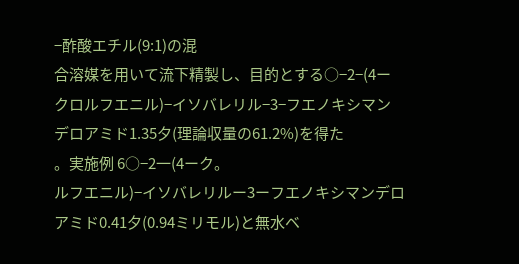−酢酸エチル(9:1)の混
合溶媒を用いて流下精製し、目的とする○−2−(4ー
クロルフエニル)−イソバレリル−3−フエノキシマン
デロアミド1.35夕(理論収量の61.2%)を得た
。実施例 6○−2一(4ーク。
ルフエニル)−イソバレリルー3ーフエノキシマンデロ
アミド0.41夕(0.94ミリモル)と無水ベ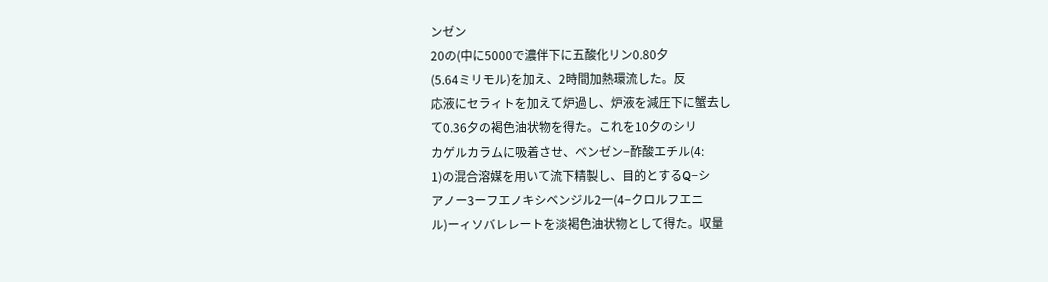ンゼン
20の(中に5000で濃伴下に五酸化リン0.80夕
(5.64ミリモル)を加え、2時間加熱環流した。反
応液にセラィトを加えて炉過し、炉液を減圧下に蟹去し
て0.36夕の褐色油状物を得た。これを10夕のシリ
カゲルカラムに吸着させ、ベンゼン−酢酸エチル(4:
1)の混合溶媒を用いて流下精製し、目的とするQ−シ
アノー3ーフエノキシベンジル2一(4−クロルフエニ
ル)ーィソバレレートを淡褐色油状物として得た。収量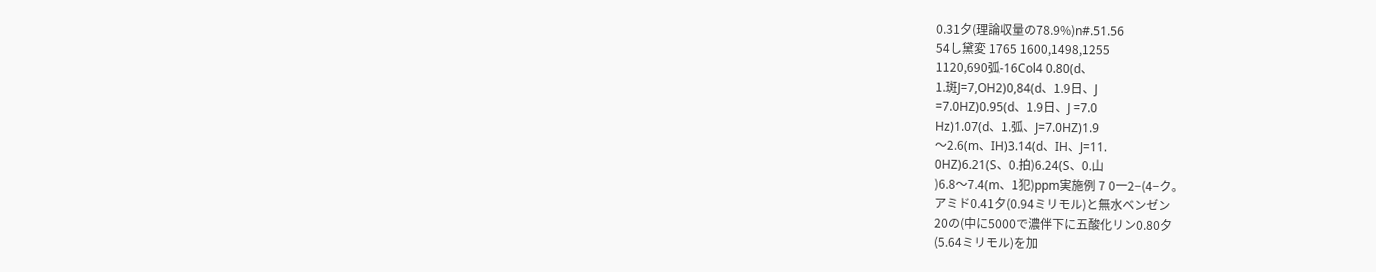0.31夕(理論収量の78.9%)n#.51.56
54し黛変 1765 1600,1498,1255
1120,690弧‐16Col4 0.80(d、
1.斑J=7,OH2)0,84(d、1.9日、J
=7.0HZ)0.95(d、1.9日、J =7.0
Hz)1.07(d、1.弧、J=7.0HZ)1.9
〜2.6(m、IH)3.14(d、IH、J=11.
0HZ)6.21(S、0.拍)6.24(S、0.山
)6.8〜7.4(m、1犯)ppm実施例 7 0一2−(4−ク。
アミド0.41夕(0.94ミリモル)と無水ベンゼン
20の(中に5000で濃伴下に五酸化リン0.80夕
(5.64ミリモル)を加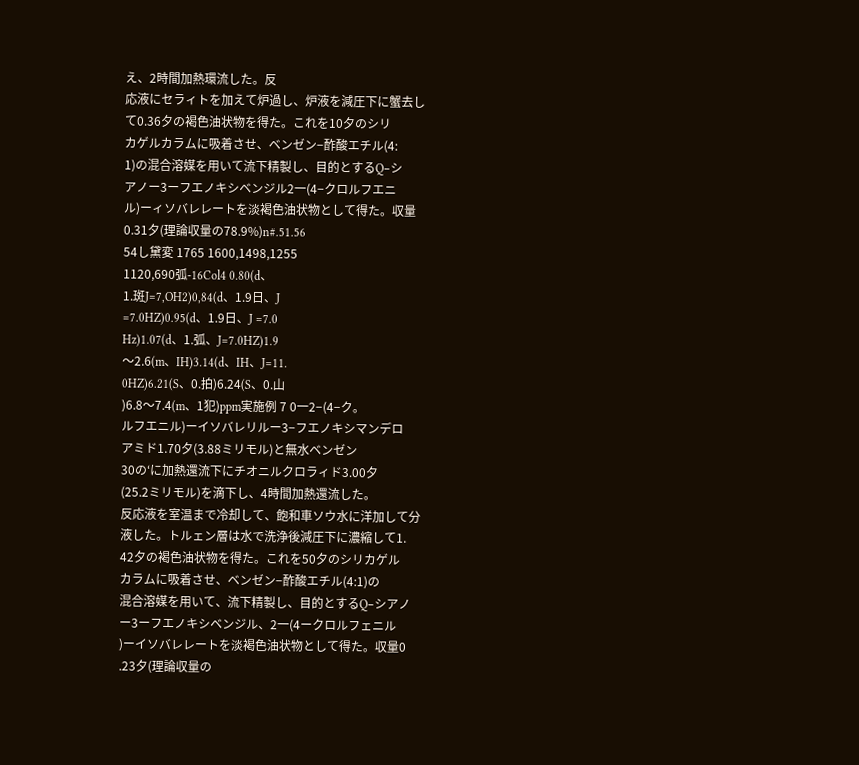え、2時間加熱環流した。反
応液にセラィトを加えて炉過し、炉液を減圧下に蟹去し
て0.36夕の褐色油状物を得た。これを10夕のシリ
カゲルカラムに吸着させ、ベンゼン−酢酸エチル(4:
1)の混合溶媒を用いて流下精製し、目的とするQ−シ
アノー3ーフエノキシベンジル2一(4−クロルフエニ
ル)ーィソバレレートを淡褐色油状物として得た。収量
0.31夕(理論収量の78.9%)n#.51.56
54し黛変 1765 1600,1498,1255
1120,690弧‐16Col4 0.80(d、
1.斑J=7,OH2)0,84(d、1.9日、J
=7.0HZ)0.95(d、1.9日、J =7.0
Hz)1.07(d、1.弧、J=7.0HZ)1.9
〜2.6(m、IH)3.14(d、IH、J=11.
0HZ)6.21(S、0.拍)6.24(S、0.山
)6.8〜7.4(m、1犯)ppm実施例 7 0一2−(4−ク。
ルフエニル)ーイソバレリルー3−フエノキシマンデロ
アミド1.70夕(3.88ミリモル)と無水ベンゼン
30の‘に加熱還流下にチオニルクロラィド3.00夕
(25.2ミリモル)を滴下し、4時間加熱還流した。
反応液を室温まで冷却して、飽和車ソウ水に洋加して分
液した。トルェン層は水で洗浄後減圧下に濃縮して1.
42夕の褐色油状物を得た。これを50夕のシリカゲル
カラムに吸着させ、ベンゼン−酢酸エチル(4:1)の
混合溶媒を用いて、流下精製し、目的とするQ−シアノ
ー3ーフエノキシベンジル、2一(4ークロルフェニル
)ーイソバレレートを淡褐色油状物として得た。収量0
.23夕(理論収量の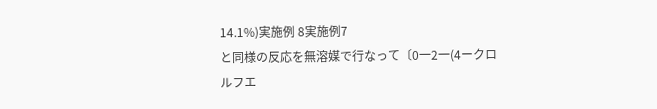14.1%)実施例 8実施例7
と同様の反応を無溶媒で行なって〔0一2一(4ークロ
ルフエ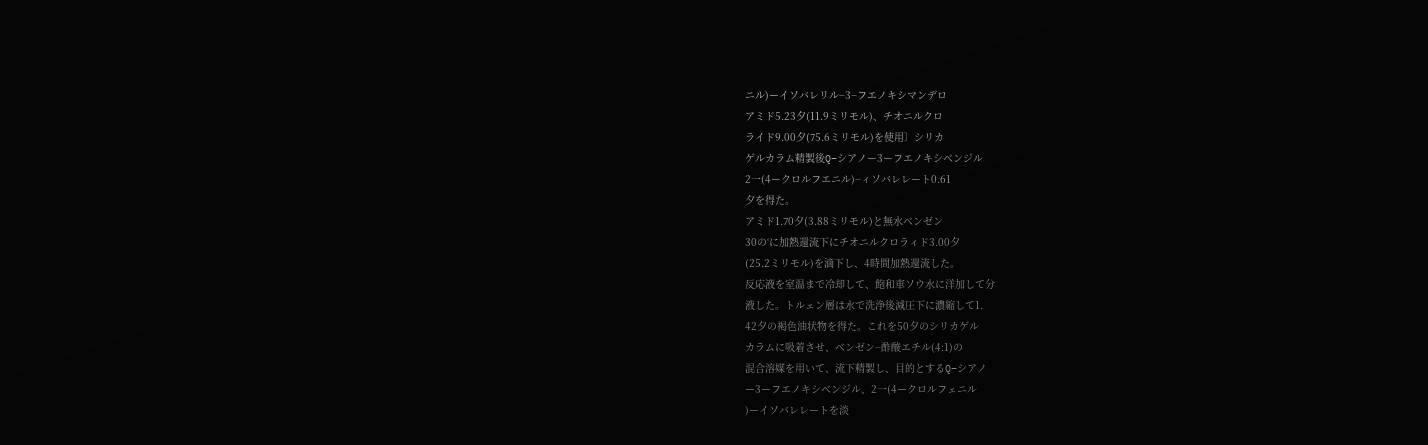ニル)ーイソバレリル−3−フエノキシマンデロ
アミド5.23夕(11.9ミリモル)、チオニルクロ
ライド9.00夕(75.6ミリモル)を使用〕シリカ
ゲルカラム精製後Q−シアノー3ーフエノキシベンジル
2一(4ークロルフエニル)−ィソバレレート0.61
夕を得た。
アミド1.70夕(3.88ミリモル)と無水ベンゼン
30の‘に加熱還流下にチオニルクロラィド3.00夕
(25.2ミリモル)を滴下し、4時間加熱還流した。
反応液を室温まで冷却して、飽和車ソウ水に洋加して分
液した。トルェン層は水で洗浄後減圧下に濃縮して1.
42夕の褐色油状物を得た。これを50夕のシリカゲル
カラムに吸着させ、ベンゼン−酢酸エチル(4:1)の
混合溶媒を用いて、流下精製し、目的とするQ−シアノ
ー3ーフエノキシベンジル、2一(4ークロルフェニル
)ーイソバレレートを淡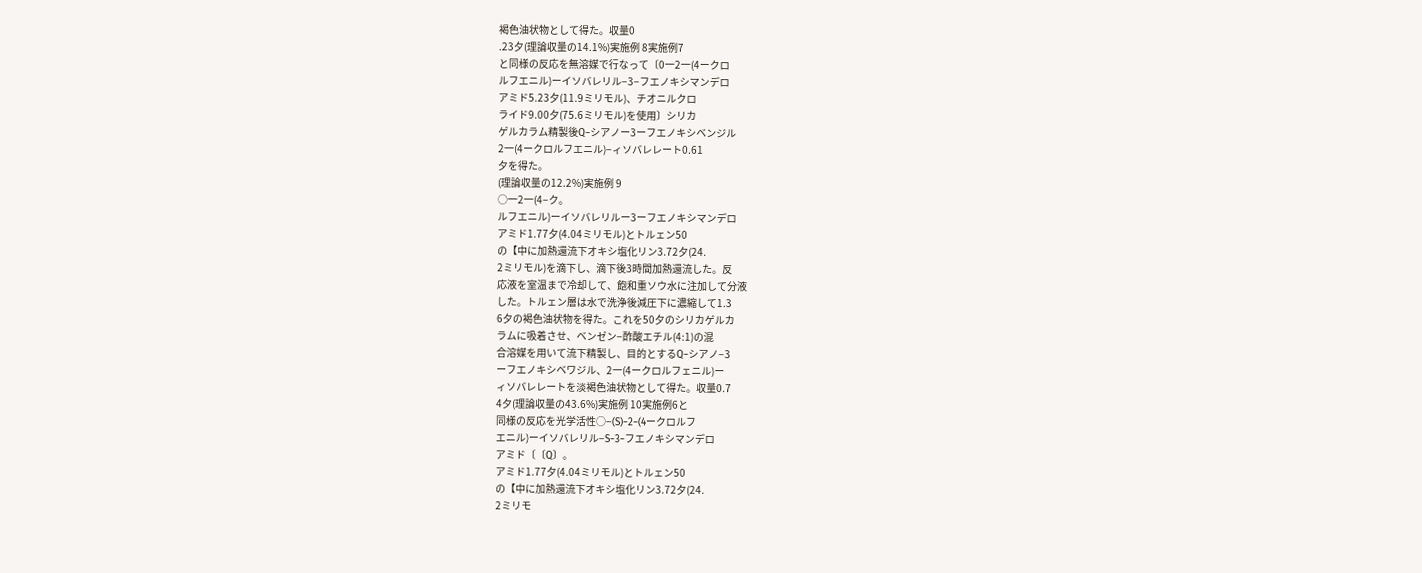褐色油状物として得た。収量0
.23夕(理論収量の14.1%)実施例 8実施例7
と同様の反応を無溶媒で行なって〔0一2一(4ークロ
ルフエニル)ーイソバレリル−3−フエノキシマンデロ
アミド5.23夕(11.9ミリモル)、チオニルクロ
ライド9.00夕(75.6ミリモル)を使用〕シリカ
ゲルカラム精製後Q−シアノー3ーフエノキシベンジル
2一(4ークロルフエニル)−ィソバレレート0.61
夕を得た。
(理論収量の12.2%)実施例 9
○一2一(4−ク。
ルフエニル)ーイソバレリルー3ーフエノキシマンデロ
アミド1.77夕(4.04ミリモル)とトルェン50
の【中に加熱還流下オキシ塩化リン3.72夕(24.
2ミリモル)を滴下し、滴下後3時間加熱還流した。反
応液を室温まで冷却して、飽和重ソウ水に注加して分液
した。トルェン層は水で洗浄後減圧下に濃縮して1.3
6夕の褐色油状物を得た。これを50夕のシリカゲルカ
ラムに吸着させ、ベンゼン−酢酸エチル(4:1)の混
合溶媒を用いて流下精製し、目的とするQ−シアノ−3
ーフエノキシベワジル、2一(4ークロルフェニル)ー
ィソバレレートを淡褐色油状物として得た。収量0.7
4夕(理論収量の43.6%)実施例 10実施例6と
同様の反応を光学活性○−(S)−2−(4ークロルフ
エニル)ーイソバレリル−S−3−フエノキシマンデロ
アミド〔〔Q〕。
アミド1.77夕(4.04ミリモル)とトルェン50
の【中に加熱還流下オキシ塩化リン3.72夕(24.
2ミリモ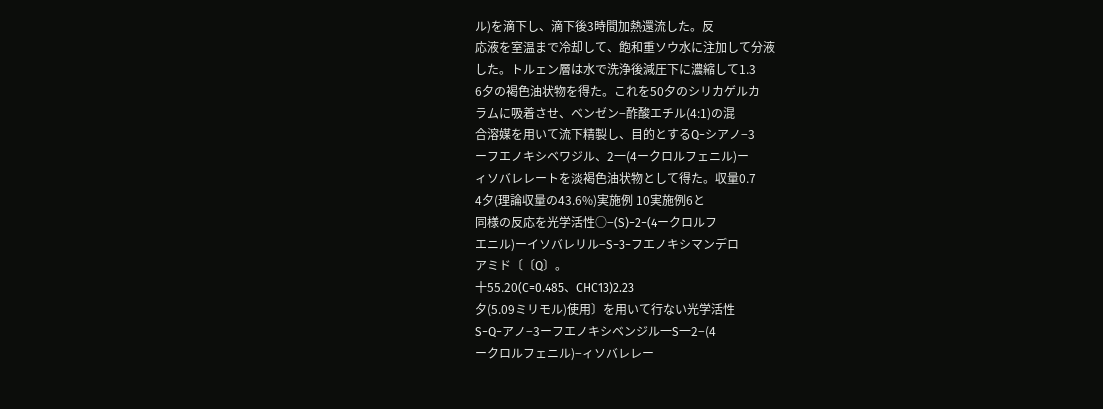ル)を滴下し、滴下後3時間加熱還流した。反
応液を室温まで冷却して、飽和重ソウ水に注加して分液
した。トルェン層は水で洗浄後減圧下に濃縮して1.3
6夕の褐色油状物を得た。これを50夕のシリカゲルカ
ラムに吸着させ、ベンゼン−酢酸エチル(4:1)の混
合溶媒を用いて流下精製し、目的とするQ−シアノ−3
ーフエノキシベワジル、2一(4ークロルフェニル)ー
ィソバレレートを淡褐色油状物として得た。収量0.7
4夕(理論収量の43.6%)実施例 10実施例6と
同様の反応を光学活性○−(S)−2−(4ークロルフ
エニル)ーイソバレリル−S−3−フエノキシマンデロ
アミド〔〔Q〕。
十55.20(C=0.485、CHC13)2.23
夕(5.09ミリモル)使用〕を用いて行ない光学活性
S−Q−アノ−3ーフエノキシベンジル一S一2−(4
ークロルフェニル)−ィソバレレー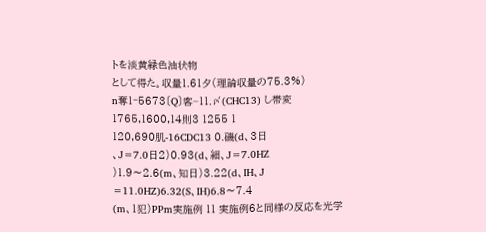トを淡黄緑色油状物
として得た。収量1.61夕(理論収量の75.3%)
n奪1‐5673〔Q〕客−11.〆(CHC13) し帯変 1765,1600,14則3 1255 1
120,690肌‐16CDC13 0.磯(d、3日
、J=7.0日2)0.93(d、細、J=7.0HZ
)1.9〜2.6(m、知日)3.22(d、IH、J
=11.0HZ)6.32(S、IH)6.8〜7.4
(m、1犯)PPm実施例 11 実施例6と同様の反応を光学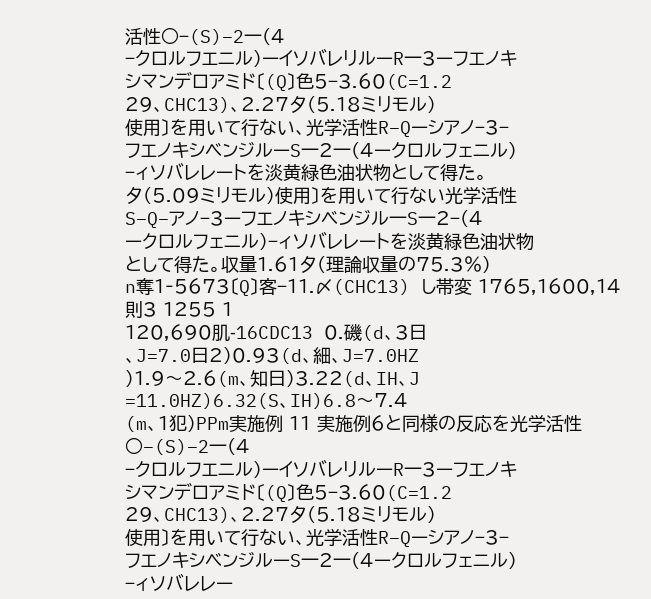活性○−(S)−2一(4
−クロルフエニル)ーイソバレリルーR一3ーフエノキ
シマンデロアミド〔(Q〕色5−3.60(C=1.2
29、CHC13)、2.27夕(5.18ミリモル)
使用〕を用いて行ない、光学活性R−Qーシアノ−3−
フエノキシベンジルーS一2一(4ークロルフェニル)
−ィソバレレートを淡黄緑色油状物として得た。
夕(5.09ミリモル)使用〕を用いて行ない光学活性
S−Q−アノ−3ーフエノキシベンジル一S一2−(4
ークロルフェニル)−ィソバレレートを淡黄緑色油状物
として得た。収量1.61夕(理論収量の75.3%)
n奪1‐5673〔Q〕客−11.〆(CHC13) し帯変 1765,1600,14則3 1255 1
120,690肌‐16CDC13 0.磯(d、3日
、J=7.0日2)0.93(d、細、J=7.0HZ
)1.9〜2.6(m、知日)3.22(d、IH、J
=11.0HZ)6.32(S、IH)6.8〜7.4
(m、1犯)PPm実施例 11 実施例6と同様の反応を光学活性○−(S)−2一(4
−クロルフエニル)ーイソバレリルーR一3ーフエノキ
シマンデロアミド〔(Q〕色5−3.60(C=1.2
29、CHC13)、2.27夕(5.18ミリモル)
使用〕を用いて行ない、光学活性R−Qーシアノ−3−
フエノキシベンジルーS一2一(4ークロルフェニル)
−ィソバレレー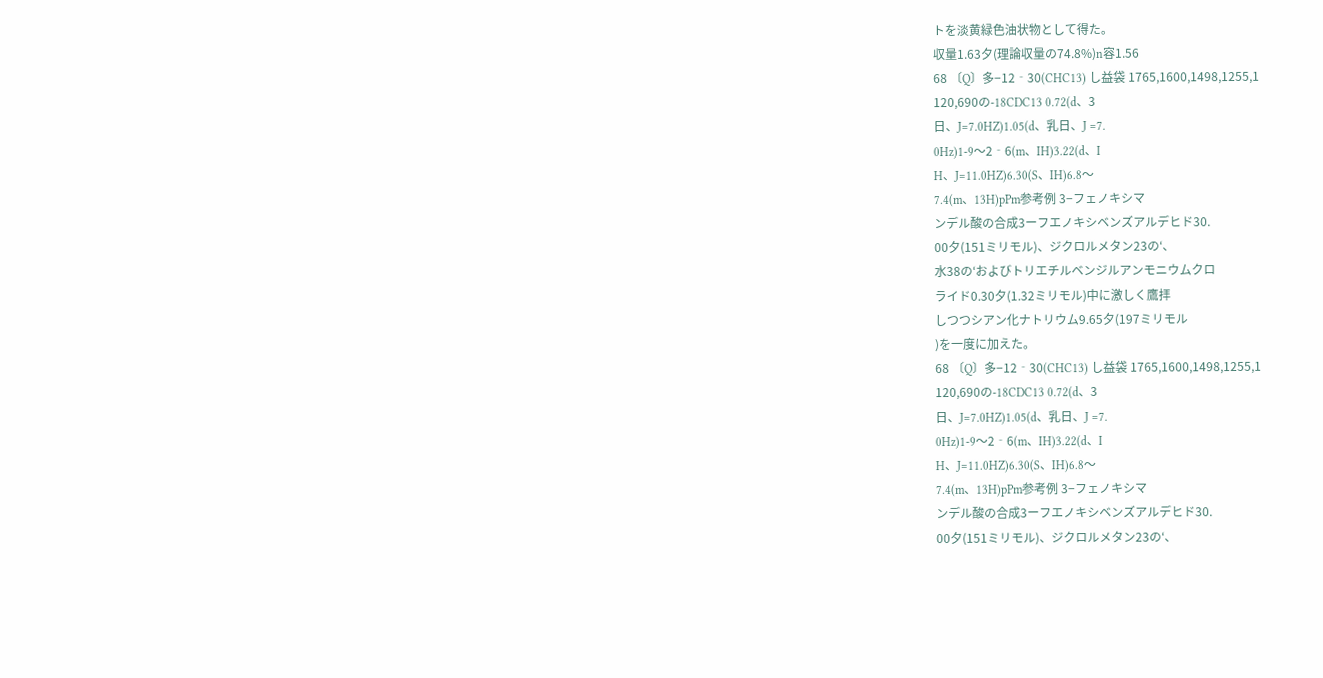トを淡黄緑色油状物として得た。
収量1.63夕(理論収量の74.8%)n容1.56
68 〔Q〕多−12‐30(CHC13) し益袋 1765,1600,1498,1255,1
120,690の‐18CDC13 0.72(d、3
日、J=7.0HZ)1.05(d、乳日、J =7.
0Hz)1‐9〜2‐6(m、IH)3.22(d、I
H、J=11.0HZ)6.30(S、IH)6.8〜
7.4(m、13H)pPm参考例 3−フェノキシマ
ンデル酸の合成3ーフエノキシベンズアルデヒド30.
00夕(151ミリモル)、ジクロルメタン23の‘、
水38の‘およびトリエチルベンジルアンモニウムクロ
ライド0.30夕(1.32ミリモル)中に激しく鷹拝
しつつシアン化ナトリウム9.65夕(197ミリモル
)を一度に加えた。
68 〔Q〕多−12‐30(CHC13) し益袋 1765,1600,1498,1255,1
120,690の‐18CDC13 0.72(d、3
日、J=7.0HZ)1.05(d、乳日、J =7.
0Hz)1‐9〜2‐6(m、IH)3.22(d、I
H、J=11.0HZ)6.30(S、IH)6.8〜
7.4(m、13H)pPm参考例 3−フェノキシマ
ンデル酸の合成3ーフエノキシベンズアルデヒド30.
00夕(151ミリモル)、ジクロルメタン23の‘、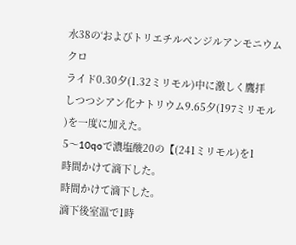水38の‘およびトリエチルベンジルアンモニウムクロ
ライド0.30夕(1.32ミリモル)中に激しく鷹拝
しつつシアン化ナトリウム9.65夕(197ミリモル
)を一度に加えた。
5〜10qoで濃塩酸20の【(241ミリモル)を1
時間かけて滴下した。
時間かけて滴下した。
滴下後室温で1時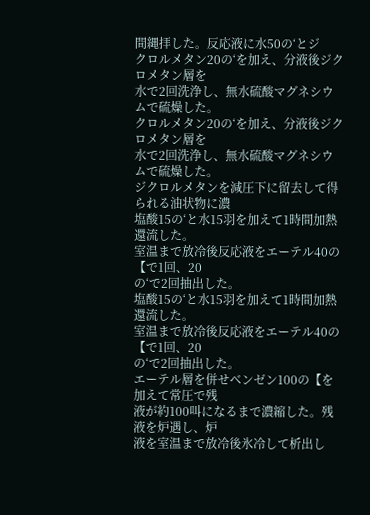間縄拝した。反応液に水50の‘とジ
クロルメタン20の‘を加え、分液後ジクロメタン層を
水で2回洗浄し、無水硫酸マグネシウムで硫燥した。
クロルメタン20の‘を加え、分液後ジクロメタン層を
水で2回洗浄し、無水硫酸マグネシウムで硫燥した。
ジクロルメタンを減圧下に留去して得られる油状物に濃
塩酸15の‘と水15羽を加えて1時間加熱還流した。
室温まで放冷後反応液をエーテル40の【で1回、20
の‘で2回抽出した。
塩酸15の‘と水15羽を加えて1時間加熱還流した。
室温まで放冷後反応液をエーテル40の【で1回、20
の‘で2回抽出した。
エーテル層を併せベンゼン100の【を加えて常圧で残
液が約100叫になるまで濃縮した。残液を炉遇し、炉
液を室温まで放冷後氷冷して析出し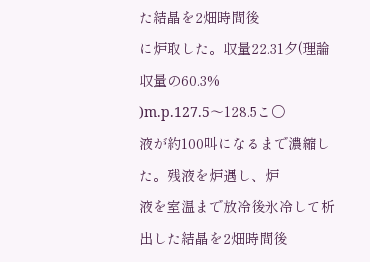た結晶を2畑時間後
に炉取した。収量22.31夕(理論収量の60.3%
)m.p.127.5〜128.5こ○
液が約100叫になるまで濃縮した。残液を炉遇し、炉
液を室温まで放冷後氷冷して析出した結晶を2畑時間後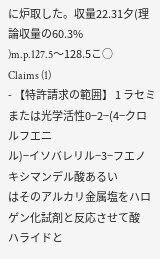に炉取した。収量22.31夕(理論収量の60.3%
)m.p.127.5〜128.5こ○
Claims (1)
- 【特許請求の範囲】 1 ラセミまたは光学活性0−2−(4−クロルフエニ
ル)−イソバレリル−3−フエノキシマンデル酸あるい
はそのアルカリ金属塩をハロゲン化試剤と反応させて酸
ハライドと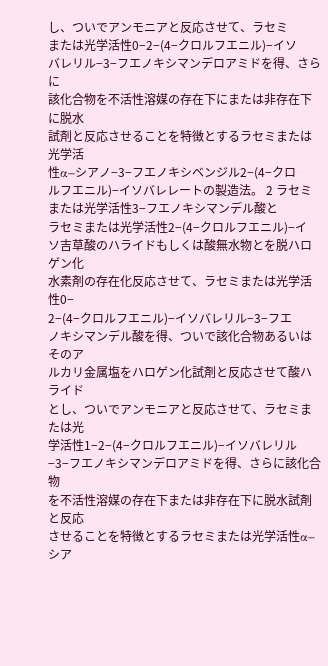し、ついでアンモニアと反応させて、ラセミ
または光学活性0−2−(4−クロルフエニル)−イソ
バレリル−3−フエノキシマンデロアミドを得、さらに
該化合物を不活性溶媒の存在下にまたは非存在下に脱水
試剤と反応させることを特徴とするラセミまたは光学活
性α−シアノ−3−フエノキシベンジル2−(4−クロ
ルフエニル)−イソバレレートの製造法。 2 ラセミまたは光学活性3−フエノキシマンデル酸と
ラセミまたは光学活性2−(4−クロルフエニル)−イ
ソ吉草酸のハライドもしくは酸無水物とを脱ハロゲン化
水素剤の存在化反応させて、ラセミまたは光学活性0−
2−(4−クロルフエニル)−イソバレリル−3−フエ
ノキシマンデル酸を得、ついで該化合物あるいはそのア
ルカリ金属塩をハロゲン化試剤と反応させて酸ハライド
とし、ついでアンモニアと反応させて、ラセミまたは光
学活性1−2−(4−クロルフエニル)−イソバレリル
−3−フエノキシマンデロアミドを得、さらに該化合物
を不活性溶媒の存在下または非存在下に脱水試剤と反応
させることを特徴とするラセミまたは光学活性α−シア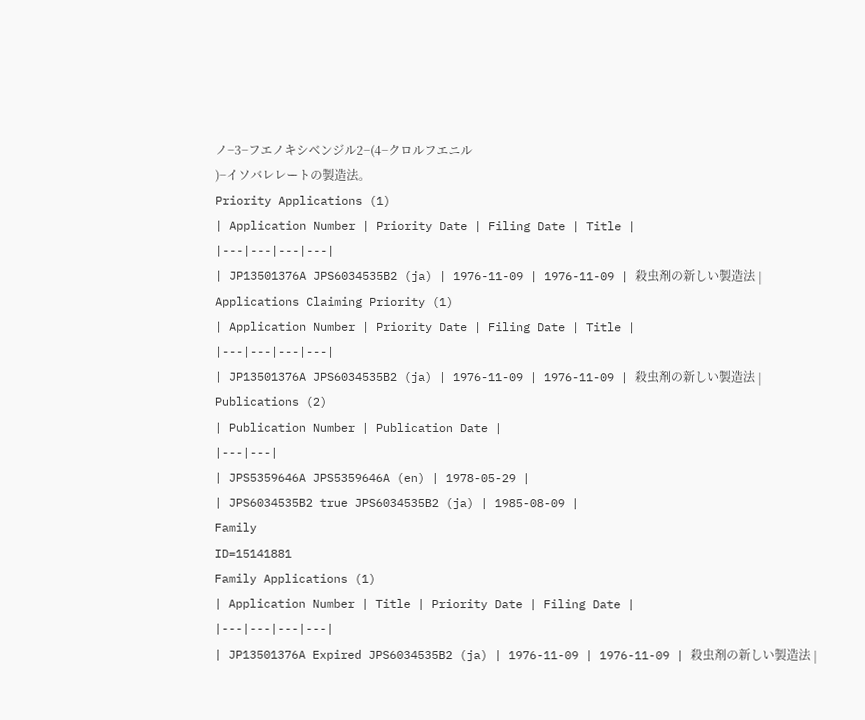ノ−3−フエノキシベンジル2−(4−クロルフエニル
)−イソバレレートの製造法。
Priority Applications (1)
| Application Number | Priority Date | Filing Date | Title |
|---|---|---|---|
| JP13501376A JPS6034535B2 (ja) | 1976-11-09 | 1976-11-09 | 殺虫剤の新しい製造法 |
Applications Claiming Priority (1)
| Application Number | Priority Date | Filing Date | Title |
|---|---|---|---|
| JP13501376A JPS6034535B2 (ja) | 1976-11-09 | 1976-11-09 | 殺虫剤の新しい製造法 |
Publications (2)
| Publication Number | Publication Date |
|---|---|
| JPS5359646A JPS5359646A (en) | 1978-05-29 |
| JPS6034535B2 true JPS6034535B2 (ja) | 1985-08-09 |
Family
ID=15141881
Family Applications (1)
| Application Number | Title | Priority Date | Filing Date |
|---|---|---|---|
| JP13501376A Expired JPS6034535B2 (ja) | 1976-11-09 | 1976-11-09 | 殺虫剤の新しい製造法 |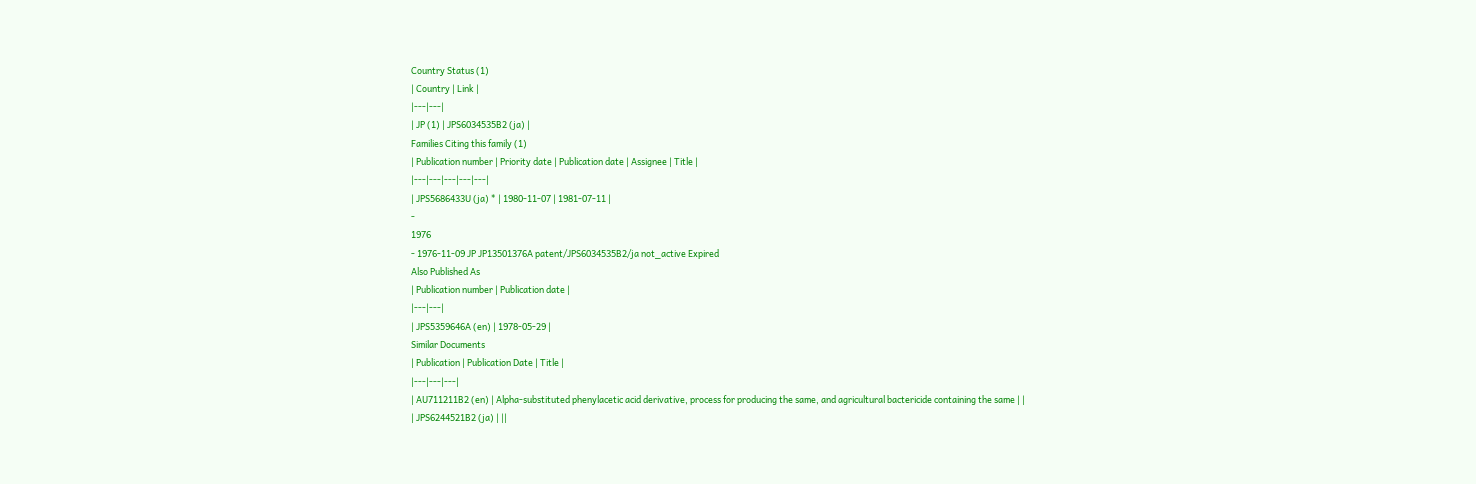Country Status (1)
| Country | Link |
|---|---|
| JP (1) | JPS6034535B2 (ja) |
Families Citing this family (1)
| Publication number | Priority date | Publication date | Assignee | Title |
|---|---|---|---|---|
| JPS5686433U (ja) * | 1980-11-07 | 1981-07-11 |
-
1976
- 1976-11-09 JP JP13501376A patent/JPS6034535B2/ja not_active Expired
Also Published As
| Publication number | Publication date |
|---|---|
| JPS5359646A (en) | 1978-05-29 |
Similar Documents
| Publication | Publication Date | Title |
|---|---|---|
| AU711211B2 (en) | Alpha-substituted phenylacetic acid derivative, process for producing the same, and agricultural bactericide containing the same | |
| JPS6244521B2 (ja) | ||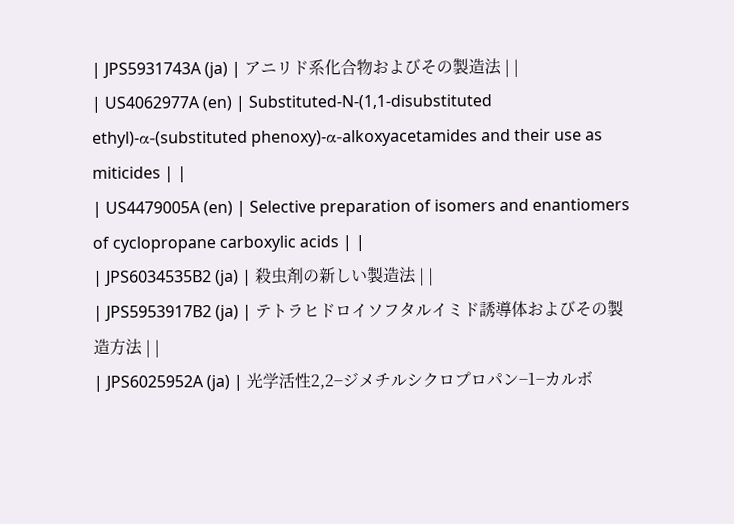| JPS5931743A (ja) | アニリド系化合物およびその製造法 | |
| US4062977A (en) | Substituted-N-(1,1-disubstituted ethyl)-α-(substituted phenoxy)-α-alkoxyacetamides and their use as miticides | |
| US4479005A (en) | Selective preparation of isomers and enantiomers of cyclopropane carboxylic acids | |
| JPS6034535B2 (ja) | 殺虫剤の新しい製造法 | |
| JPS5953917B2 (ja) | テトラヒドロイソフタルイミド誘導体およびその製造方法 | |
| JPS6025952A (ja) | 光学活性2,2−ジメチルシクロプロパン−1−カルボ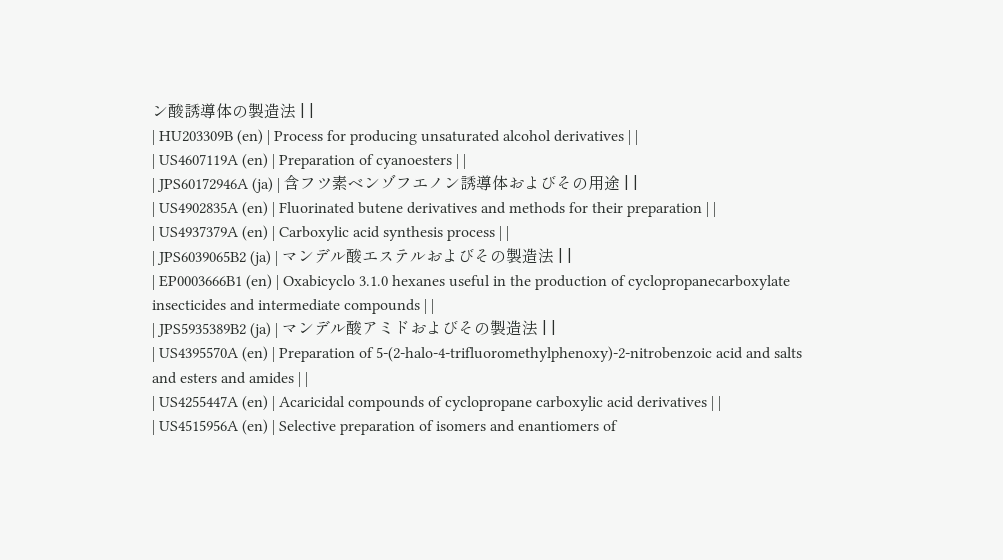ン酸誘導体の製造法 | |
| HU203309B (en) | Process for producing unsaturated alcohol derivatives | |
| US4607119A (en) | Preparation of cyanoesters | |
| JPS60172946A (ja) | 含フツ素ベンゾフエノン誘導体およびその用途 | |
| US4902835A (en) | Fluorinated butene derivatives and methods for their preparation | |
| US4937379A (en) | Carboxylic acid synthesis process | |
| JPS6039065B2 (ja) | マンデル酸エステルおよびその製造法 | |
| EP0003666B1 (en) | Oxabicyclo 3.1.0 hexanes useful in the production of cyclopropanecarboxylate insecticides and intermediate compounds | |
| JPS5935389B2 (ja) | マンデル酸アミドおよびその製造法 | |
| US4395570A (en) | Preparation of 5-(2-halo-4-trifluoromethylphenoxy)-2-nitrobenzoic acid and salts and esters and amides | |
| US4255447A (en) | Acaricidal compounds of cyclopropane carboxylic acid derivatives | |
| US4515956A (en) | Selective preparation of isomers and enantiomers of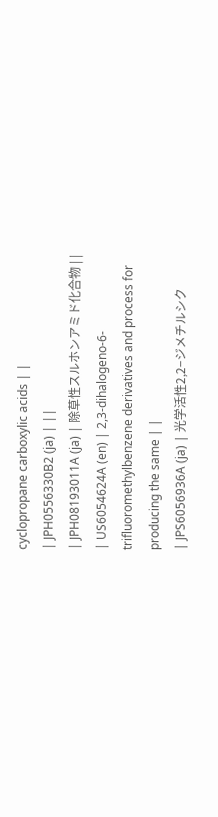cyclopropane carboxylic acids | |
| JPH0556330B2 (ja) | ||
| JPH08193011A (ja) | 除草性スルホンアミド化合物 | |
| US6054624A (en) | 2,3-dihalogeno-6-trifluoromethylbenzene derivatives and process for producing the same | |
| JPS6056936A (ja) | 光学活性2,2−ジメチルシク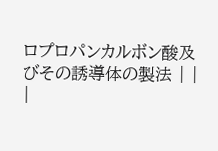ロプロパンカルボン酸及びその誘導体の製法 | |
|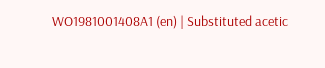WO1981001408A1 (en) | Substituted acetic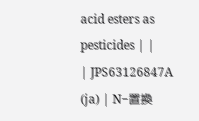acid esters as pesticides | |
| JPS63126847A (ja) | N−置換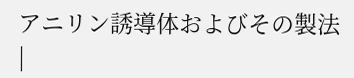アニリン誘導体およびその製法 |